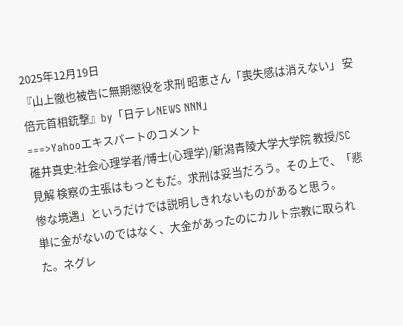2025年12月19日
『山上徹也被告に無期懲役を求刑 昭恵さん「喪失感は消えない」 安倍元首相銃撃』by「日テレNEWS NNN」
===>Yahooエキスパートのコメント
碓井真史:社会心理学者/博士(心理学)/新潟青陵大学大学院 教授/SC
見解 検察の主張はもっともだ。求刑は妥当だろう。その上で、「悲惨な境遇」というだけでは説明しきれないものがあると思う。
単に金がないのではなく、大金があったのにカルト宗教に取られた。ネグレ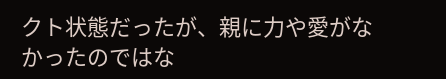クト状態だったが、親に力や愛がなかったのではな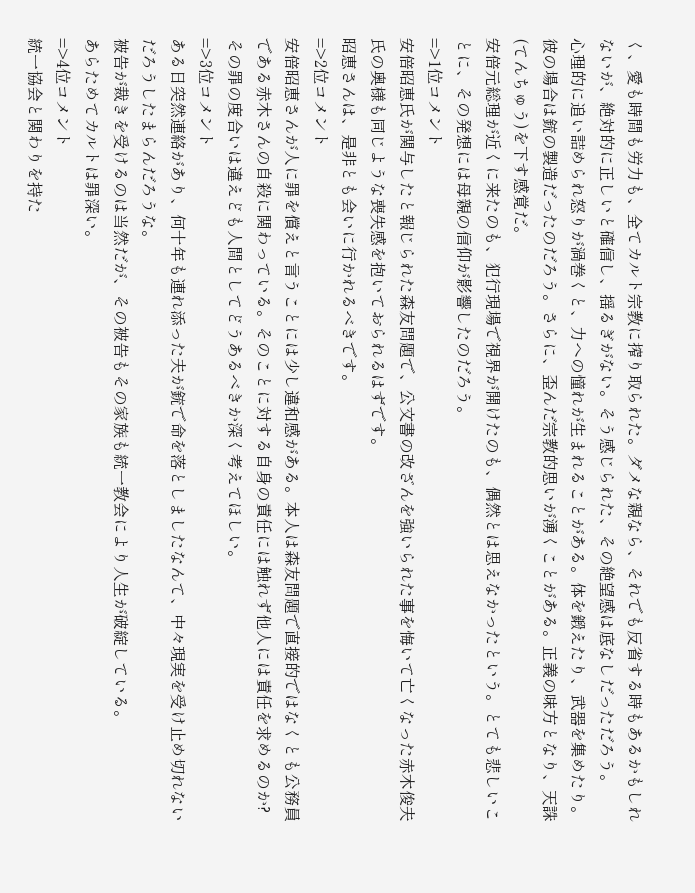く、愛も時間も労力も、全てカルト宗教に搾り取られた。ダメな親なら、それでも反省する時もあるかもしれないが、絶対的に正しいと確信し、揺るぎがない。そう感じられた、その絶望感は底なしだっただろう。
心理的に追い詰められ怒りが渦巻くと、力への憧れが生まれることがある。体を鍛えたり、武器を集めたり。彼の場合は銃の製造だったのだろう。さらに、歪んだ宗教的思いが湧くことがある。正義の味方となり、天誅(てんちゅう)を下す感覚だ。
安倍元総理が近くに来たのも、犯行現場で視界が開けたのも、偶然とは思えなかったという。とても悲しいことに、その発想には母親の信仰が影響したのだろう。
=>1位コメント
安倍昭恵氏が関与したと報じられた森友問題で、公文書の改ざんを強いられた事を悔いて亡くなった赤木俊夫氏の奥様も同じような喪失感を抱いておられるはずです。
昭恵さんは、是非とも会いに行かれるべきです。
=>2位コメント
安倍昭恵さんが人に罪を償えと言うことには少し違和感がある。本人は森友問題で直接的ではなくとも公務員である赤木さんの自殺に関わっている。そのことに対する自身の責任には触れず他人には責任を求めるのか?その罪の度合いは違えども人間としてどうあるべきか深く考えてほしい。
=>3位コメント
ある日突然連絡があり、何十年も連れ添った夫が銃で命を落としましたなんて、中々現実を受け止め切れないだろうしたまらんだろうな。
被告が裁きを受けるのは当然だが、その被告もその家族も統一教会により人生が破綻している。
あらためてカルトは罪深い。
=>4位コメント
統一協会と関わりを持た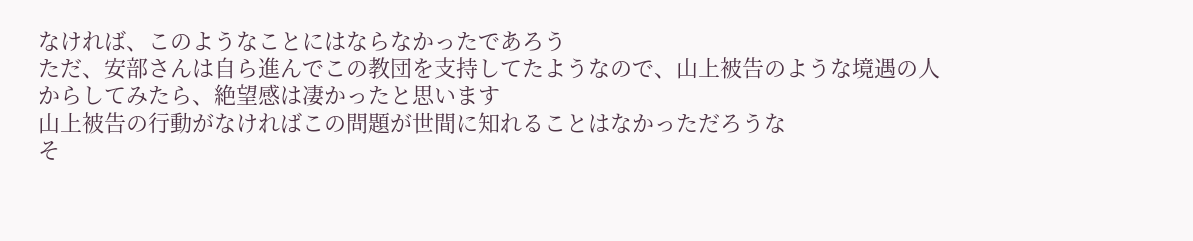なければ、このようなことにはならなかったであろう
ただ、安部さんは自ら進んでこの教団を支持してたようなので、山上被告のような境遇の人からしてみたら、絶望感は凄かったと思います
山上被告の行動がなければこの問題が世間に知れることはなかっただろうな
そ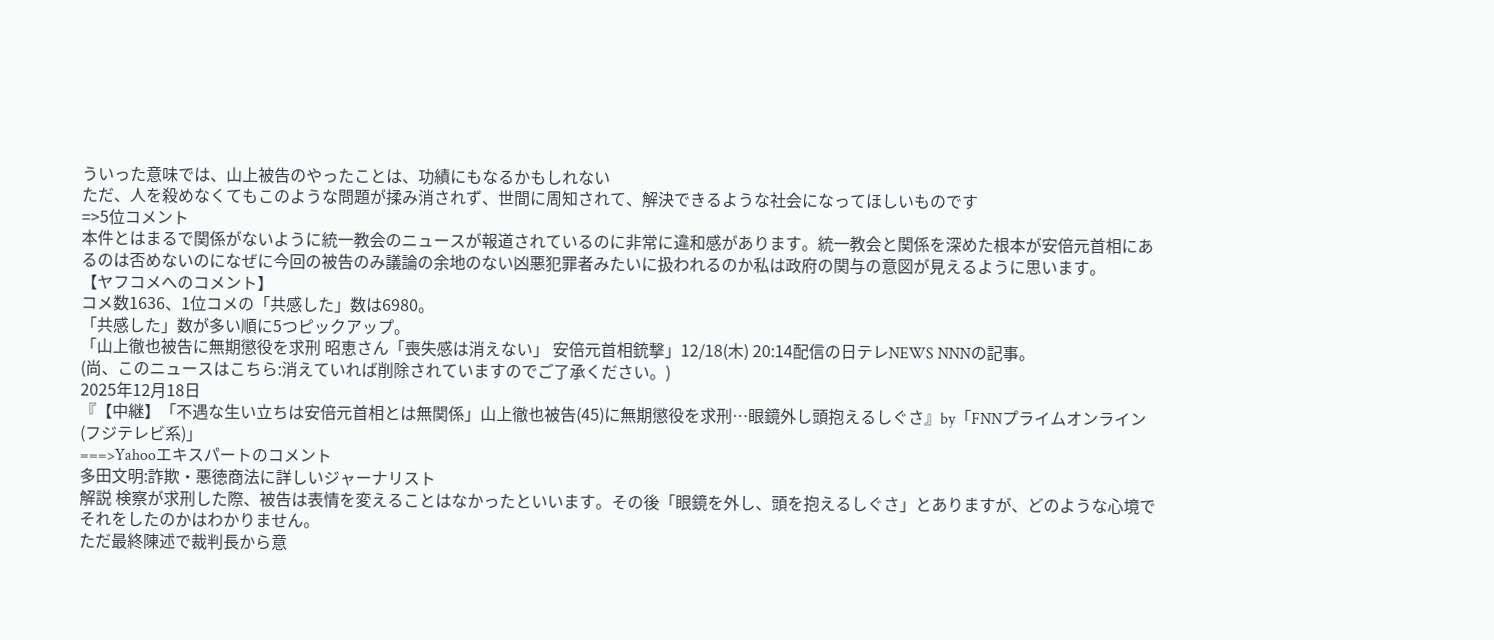ういった意味では、山上被告のやったことは、功績にもなるかもしれない
ただ、人を殺めなくてもこのような問題が揉み消されず、世間に周知されて、解決できるような社会になってほしいものです
=>5位コメント
本件とはまるで関係がないように統一教会のニュースが報道されているのに非常に違和感があります。統一教会と関係を深めた根本が安倍元首相にあるのは否めないのになぜに今回の被告のみ議論の余地のない凶悪犯罪者みたいに扱われるのか私は政府の関与の意図が見えるように思います。
【ヤフコメへのコメント】
コメ数1636、1位コメの「共感した」数は6980。
「共感した」数が多い順に5つピックアップ。
「山上徹也被告に無期懲役を求刑 昭恵さん「喪失感は消えない」 安倍元首相銃撃」12/18(木) 20:14配信の日テレNEWS NNNの記事。
(尚、このニュースはこちら:消えていれば削除されていますのでご了承ください。)
2025年12月18日
『【中継】「不遇な生い立ちは安倍元首相とは無関係」山上徹也被告(45)に無期懲役を求刑…眼鏡外し頭抱えるしぐさ』by「FNNプライムオンライン(フジテレビ系)」
===>Yahooエキスパートのコメント
多田文明:詐欺・悪徳商法に詳しいジャーナリスト
解説 検察が求刑した際、被告は表情を変えることはなかったといいます。その後「眼鏡を外し、頭を抱えるしぐさ」とありますが、どのような心境でそれをしたのかはわかりません。
ただ最終陳述で裁判長から意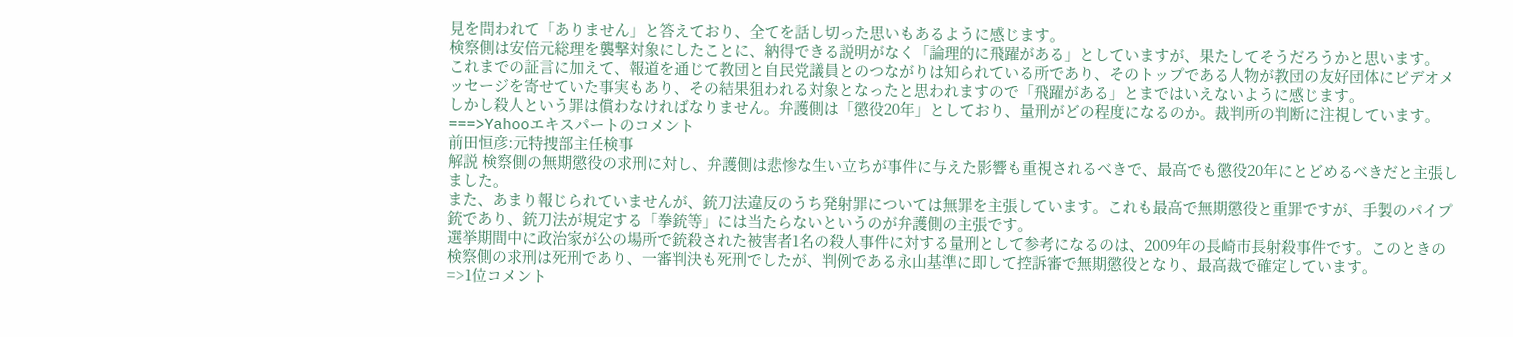見を問われて「ありません」と答えており、全てを話し切った思いもあるように感じます。
検察側は安倍元総理を襲撃対象にしたことに、納得できる説明がなく「論理的に飛躍がある」としていますが、果たしてそうだろうかと思います。
これまでの証言に加えて、報道を通じて教団と自民党議員とのつながりは知られている所であり、そのトップである人物が教団の友好団体にビデオメッセージを寄せていた事実もあり、その結果狙われる対象となったと思われますので「飛躍がある」とまではいえないように感じます。
しかし殺人という罪は償わなければなりません。弁護側は「懲役20年」としており、量刑がどの程度になるのか。裁判所の判断に注視しています。
===>Yahooエキスパートのコメント
前田恒彦:元特捜部主任検事
解説 検察側の無期懲役の求刑に対し、弁護側は悲惨な生い立ちが事件に与えた影響も重視されるべきで、最高でも懲役20年にとどめるべきだと主張しました。
また、あまり報じられていませんが、銃刀法違反のうち発射罪については無罪を主張しています。これも最高で無期懲役と重罪ですが、手製のパイプ銃であり、銃刀法が規定する「拳銃等」には当たらないというのが弁護側の主張です。
選挙期間中に政治家が公の場所で銃殺された被害者1名の殺人事件に対する量刑として参考になるのは、2009年の長崎市長射殺事件です。このときの検察側の求刑は死刑であり、一審判決も死刑でしたが、判例である永山基準に即して控訴審で無期懲役となり、最高裁で確定しています。
=>1位コメント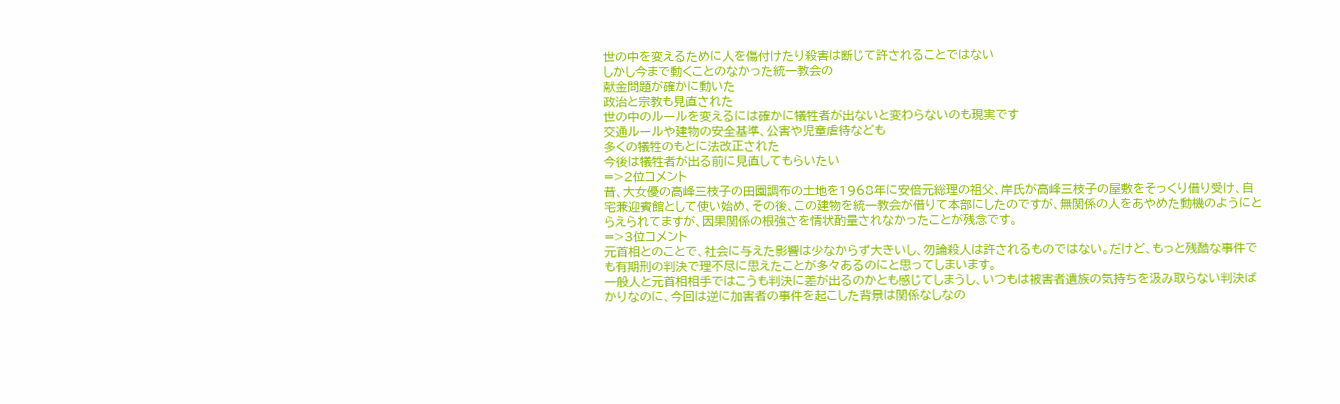世の中を変えるために人を傷付けたり殺害は断じて許されることではない
しかし今まで動くことのなかった統一教会の
献金問題が確かに動いた
政治と宗教も見直された
世の中のルールを変えるには確かに犠牲者が出ないと変わらないのも現実です
交通ルールや建物の安全基準、公害や児童虐待なども
多くの犠牲のもとに法改正された
今後は犠牲者が出る前に見直してもらいたい
=>2位コメント
昔、大女優の高峰三枝子の田園調布の土地を1968年に安倍元総理の祖父、岸氏が高峰三枝子の屋敷をそっくり借り受け、自宅兼迎賓館として使い始め、その後、この建物を統一教会が借りて本部にしたのですが、無関係の人をあやめた動機のようにとらえられてますが、因果関係の根強さを情状酌量されなかったことが残念です。
=>3位コメント
元首相とのことで、社会に与えた影響は少なからず大きいし、勿論殺人は許されるものではない。だけど、もっと残酷な事件でも有期刑の判決で理不尽に思えたことが多々あるのにと思ってしまいます。
一般人と元首相相手ではこうも判決に差が出るのかとも感じてしまうし、いつもは被害者遺族の気持ちを汲み取らない判決ばかりなのに、今回は逆に加害者の事件を起こした背景は関係なしなの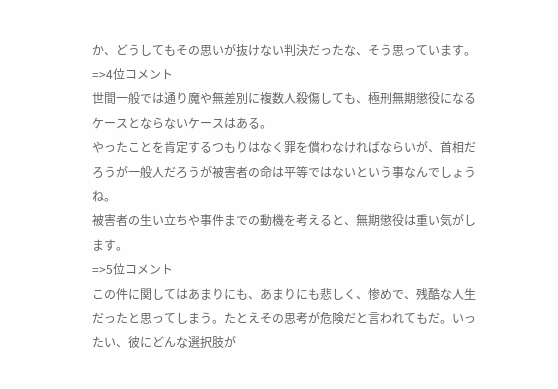か、どうしてもその思いが抜けない判決だったな、そう思っています。
=>4位コメント
世間一般では通り魔や無差別に複数人殺傷しても、極刑無期懲役になるケースとならないケースはある。
やったことを肯定するつもりはなく罪を償わなければならいが、首相だろうが一般人だろうが被害者の命は平等ではないという事なんでしょうね。
被害者の生い立ちや事件までの動機を考えると、無期懲役は重い気がします。
=>5位コメント
この件に関してはあまりにも、あまりにも悲しく、惨めで、残酷な人生だったと思ってしまう。たとえその思考が危険だと言われてもだ。いったい、彼にどんな選択肢が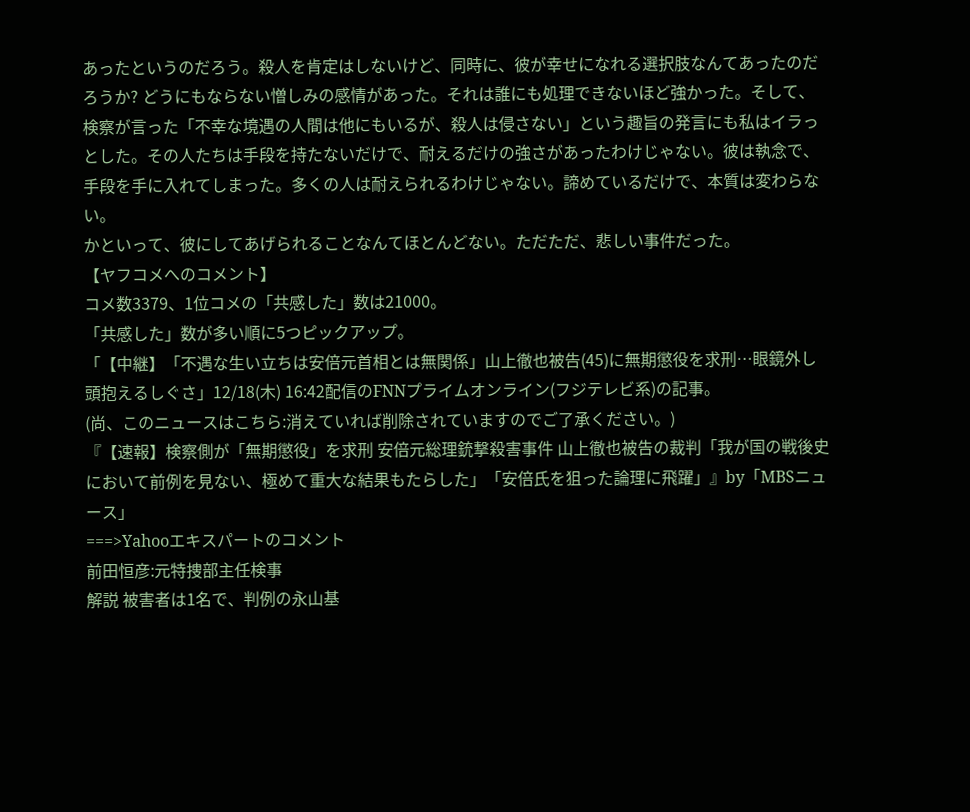あったというのだろう。殺人を肯定はしないけど、同時に、彼が幸せになれる選択肢なんてあったのだろうか? どうにもならない憎しみの感情があった。それは誰にも処理できないほど強かった。そして、検察が言った「不幸な境遇の人間は他にもいるが、殺人は侵さない」という趣旨の発言にも私はイラっとした。その人たちは手段を持たないだけで、耐えるだけの強さがあったわけじゃない。彼は執念で、手段を手に入れてしまった。多くの人は耐えられるわけじゃない。諦めているだけで、本質は変わらない。
かといって、彼にしてあげられることなんてほとんどない。ただただ、悲しい事件だった。
【ヤフコメへのコメント】
コメ数3379、1位コメの「共感した」数は21000。
「共感した」数が多い順に5つピックアップ。
「【中継】「不遇な生い立ちは安倍元首相とは無関係」山上徹也被告(45)に無期懲役を求刑…眼鏡外し頭抱えるしぐさ」12/18(木) 16:42配信のFNNプライムオンライン(フジテレビ系)の記事。
(尚、このニュースはこちら:消えていれば削除されていますのでご了承ください。)
『【速報】検察側が「無期懲役」を求刑 安倍元総理銃撃殺害事件 山上徹也被告の裁判「我が国の戦後史において前例を見ない、極めて重大な結果もたらした」「安倍氏を狙った論理に飛躍」』by「MBSニュース」
===>Yahooエキスパートのコメント
前田恒彦:元特捜部主任検事
解説 被害者は1名で、判例の永山基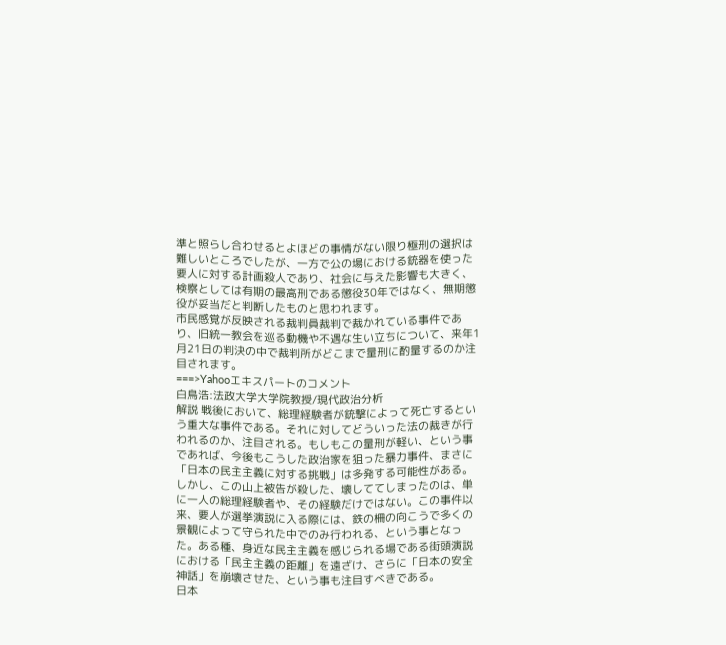準と照らし合わせるとよほどの事情がない限り極刑の選択は難しいところでしたが、一方で公の場における銃器を使った要人に対する計画殺人であり、社会に与えた影響も大きく、検察としては有期の最高刑である懲役30年ではなく、無期懲役が妥当だと判断したものと思われます。
市民感覚が反映される裁判員裁判で裁かれている事件であり、旧統一教会を巡る動機や不遇な生い立ちについて、来年1月21日の判決の中で裁判所がどこまで量刑に酌量するのか注目されます。
===>Yahooエキスパートのコメント
白鳥浩:法政大学大学院教授/現代政治分析
解説 戦後において、総理経験者が銃撃によって死亡するという重大な事件である。それに対してどういった法の裁きが行われるのか、注目される。もしもこの量刑が軽い、という事であれば、今後もこうした政治家を狙った暴力事件、まさに「日本の民主主義に対する挑戦」は多発する可能性がある。
しかし、この山上被告が殺した、壊しててしまったのは、単に一人の総理経験者や、その経験だけではない。この事件以来、要人が選挙演説に入る際には、鉄の柵の向こうで多くの景観によって守られた中でのみ行われる、という事となった。ある種、身近な民主主義を感じられる場である街頭演説における「民主主義の距離」を遠ざけ、さらに「日本の安全神話」を崩壊させた、という事も注目すべきである。
日本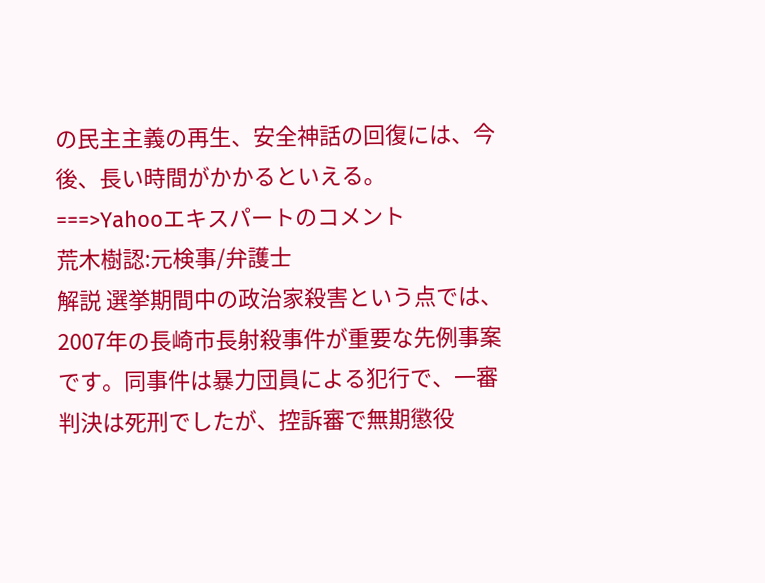の民主主義の再生、安全神話の回復には、今後、長い時間がかかるといえる。
===>Yahooエキスパートのコメント
荒木樹認:元検事/弁護士
解説 選挙期間中の政治家殺害という点では、2007年の長崎市長射殺事件が重要な先例事案です。同事件は暴力団員による犯行で、一審判決は死刑でしたが、控訴審で無期懲役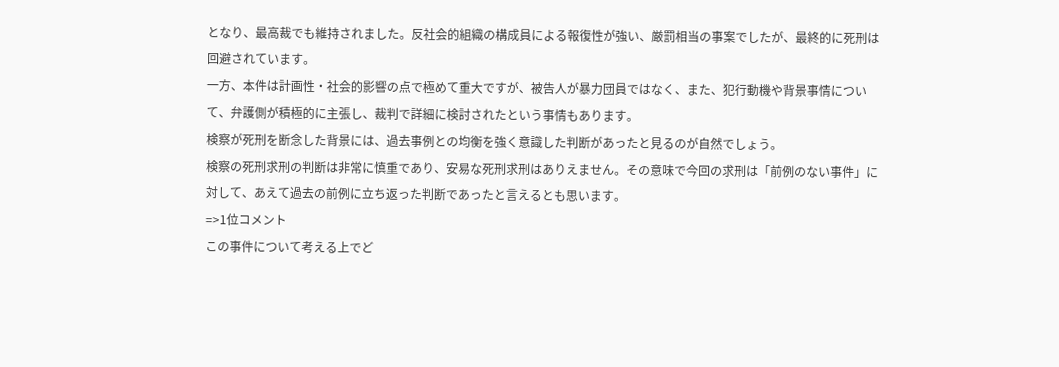となり、最高裁でも維持されました。反社会的組織の構成員による報復性が強い、厳罰相当の事案でしたが、最終的に死刑は回避されています。
一方、本件は計画性・社会的影響の点で極めて重大ですが、被告人が暴力団員ではなく、また、犯行動機や背景事情について、弁護側が積極的に主張し、裁判で詳細に検討されたという事情もあります。
検察が死刑を断念した背景には、過去事例との均衡を強く意識した判断があったと見るのが自然でしょう。
検察の死刑求刑の判断は非常に慎重であり、安易な死刑求刑はありえません。その意味で今回の求刑は「前例のない事件」に対して、あえて過去の前例に立ち返った判断であったと言えるとも思います。
=>1位コメント
この事件について考える上でど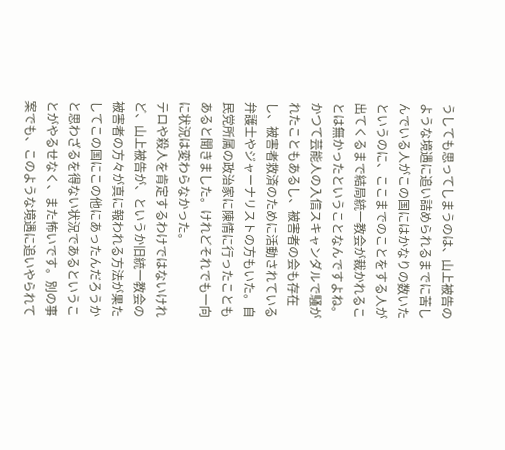うしても思ってしまうのは、山上被告のような境遇に追い詰められるまでに苦しんでいる人がこの国にはかなりの数いたというのに、ここまでのことをする人が出てくるまで結局統一教会が裁かれることは無かったということなんですよね。
かつて芸能人の入信スキャンダルで騒がれたこともあるし、被害者の会も存在し、被害者救済のために活動されている弁護士やジャーナリストの方もいた。自民党所属の政治家に陳情に行ったこともあると聞きました。けれどそれでも一向に状況は変わらなかった。
テロや殺人を肯定するわけではないけれど、山上被告が、というか旧統一教会の被害者の方々が真に報われる方法が果たしてこの国にこの他にあったんだろうかと思わざるを得ない状況であるということがやるせなく、また怖いです。別の事案でも、このような境遇に追いやられて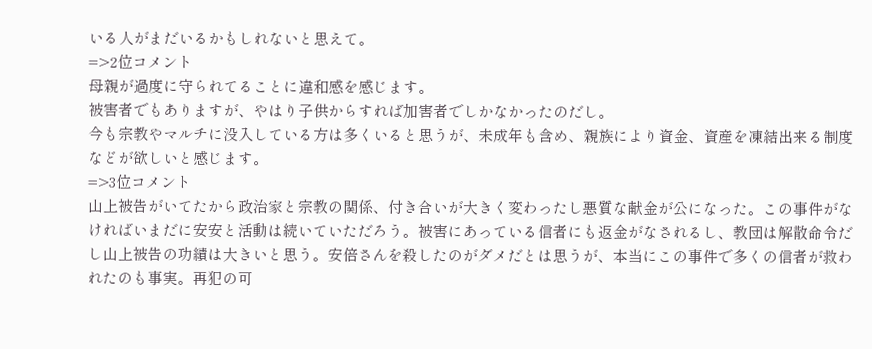いる人がまだいるかもしれないと思えて。
=>2位コメント
母親が過度に守られてることに違和感を感じます。
被害者でもありますが、やはり子供からすれば加害者でしかなかったのだし。
今も宗教やマルチに没入している方は多くいると思うが、未成年も含め、親族により資金、資産を凍結出来る制度などが欲しいと感じます。
=>3位コメント
山上被告がいてたから政治家と宗教の関係、付き合いが大きく変わったし悪質な献金が公になった。この事件がなければいまだに安安と活動は続いていただろう。被害にあっている信者にも返金がなされるし、教団は解散命令だし山上被告の功績は大きいと思う。安倍さんを殺したのがダメだとは思うが、本当にこの事件で多くの信者が救われたのも事実。再犯の可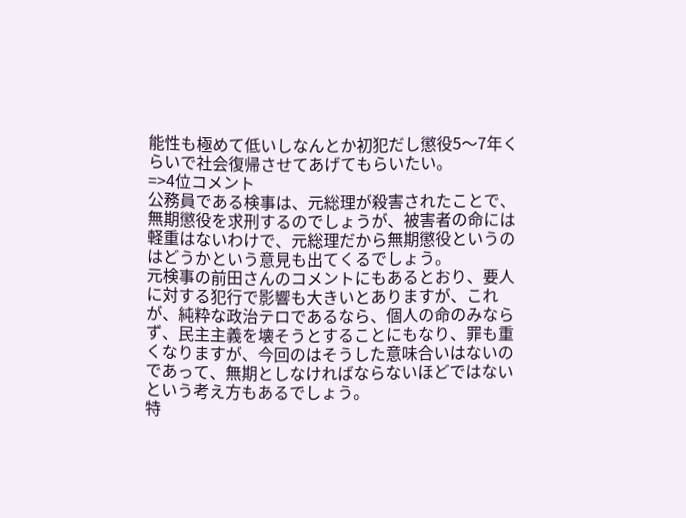能性も極めて低いしなんとか初犯だし懲役5〜7年くらいで社会復帰させてあげてもらいたい。
=>4位コメント
公務員である検事は、元総理が殺害されたことで、無期懲役を求刑するのでしょうが、被害者の命には軽重はないわけで、元総理だから無期懲役というのはどうかという意見も出てくるでしょう。
元検事の前田さんのコメントにもあるとおり、要人に対する犯行で影響も大きいとありますが、これが、純粋な政治テロであるなら、個人の命のみならず、民主主義を壊そうとすることにもなり、罪も重くなりますが、今回のはそうした意味合いはないのであって、無期としなければならないほどではないという考え方もあるでしょう。
特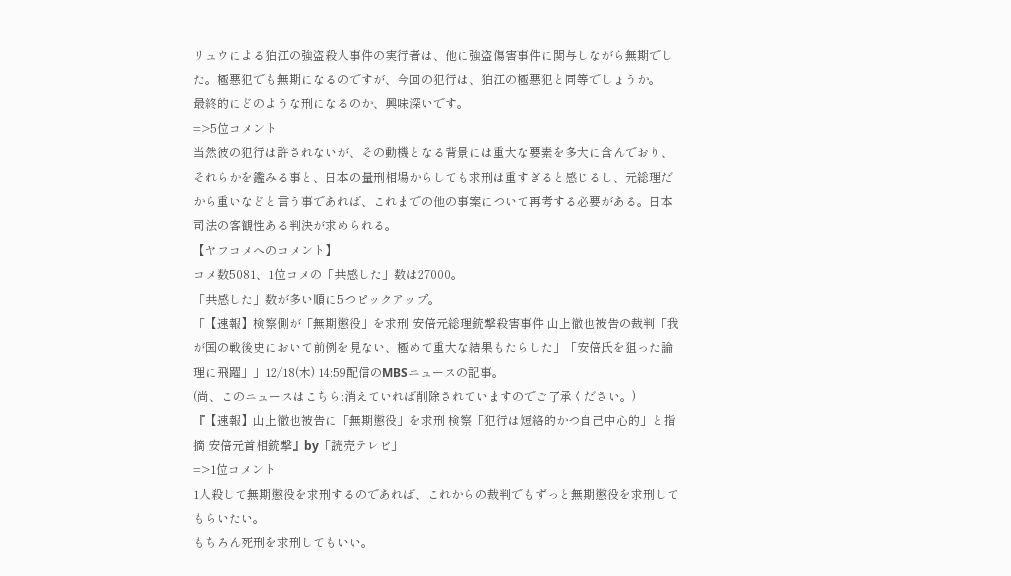リュウによる狛江の強盗殺人事件の実行者は、他に強盗傷害事件に関与しながら無期でした。極悪犯でも無期になるのですが、今回の犯行は、狛江の極悪犯と同等でしょうか。
最終的にどのような刑になるのか、興味深いです。
=>5位コメント
当然彼の犯行は許されないが、その動機となる背景には重大な要素を多大に含んでおり、それらかを鑑みる事と、日本の量刑相場からしても求刑は重すぎると感じるし、元総理だから重いなどと言う事であれば、これまでの他の事案について再考する必要がある。日本司法の客観性ある判決が求められる。
【ヤフコメへのコメント】
コメ数5081、1位コメの「共感した」数は27000。
「共感した」数が多い順に5つピックアップ。
「【速報】検察側が「無期懲役」を求刑 安倍元総理銃撃殺害事件 山上徹也被告の裁判「我が国の戦後史において前例を見ない、極めて重大な結果もたらした」「安倍氏を狙った論理に飛躍」」12/18(木) 14:59配信のMBSニュースの記事。
(尚、このニュースはこちら:消えていれば削除されていますのでご了承ください。)
『【速報】山上徹也被告に「無期懲役」を求刑 検察「犯行は短絡的かつ自己中心的」と指摘 安倍元首相銃撃』by「読売テレビ」
=>1位コメント
1人殺して無期懲役を求刑するのであれば、これからの裁判でもずっと無期懲役を求刑してもらいたい。
もちろん死刑を求刑してもいい。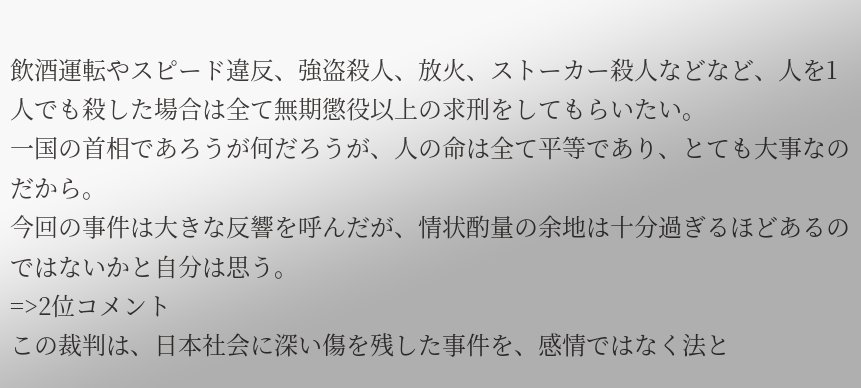飲酒運転やスピード違反、強盗殺人、放火、ストーカー殺人などなど、人を1人でも殺した場合は全て無期懲役以上の求刑をしてもらいたい。
一国の首相であろうが何だろうが、人の命は全て平等であり、とても大事なのだから。
今回の事件は大きな反響を呼んだが、情状酌量の余地は十分過ぎるほどあるのではないかと自分は思う。
=>2位コメント
この裁判は、日本社会に深い傷を残した事件を、感情ではなく法と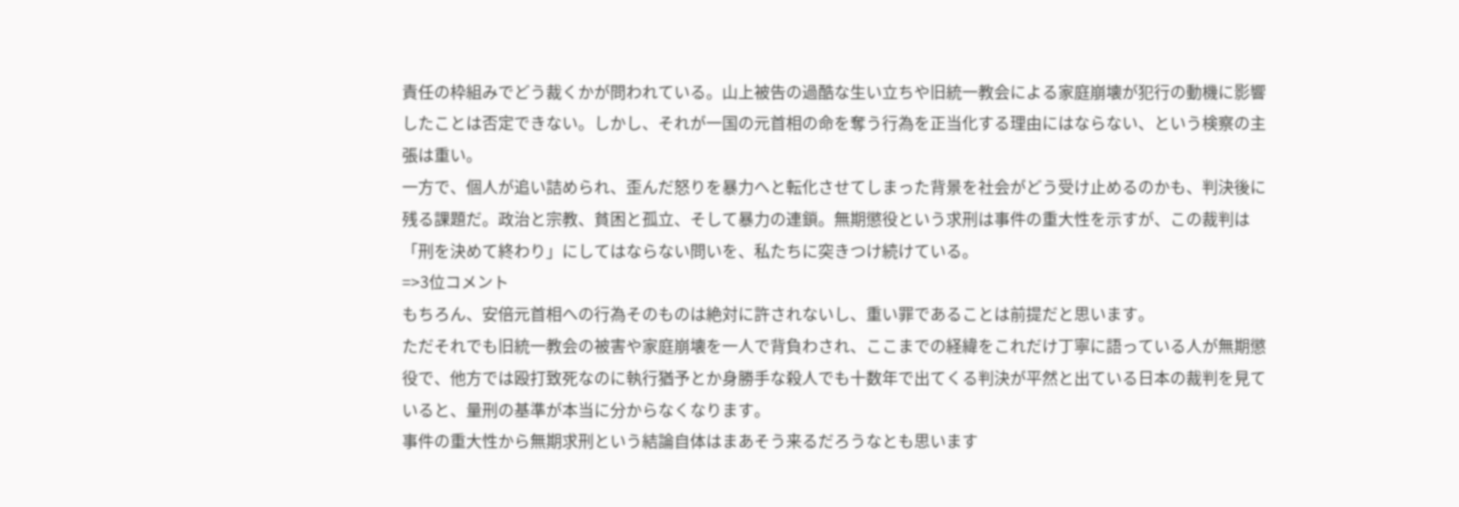責任の枠組みでどう裁くかが問われている。山上被告の過酷な生い立ちや旧統一教会による家庭崩壊が犯行の動機に影響したことは否定できない。しかし、それが一国の元首相の命を奪う行為を正当化する理由にはならない、という検察の主張は重い。
一方で、個人が追い詰められ、歪んだ怒りを暴力へと転化させてしまった背景を社会がどう受け止めるのかも、判決後に残る課題だ。政治と宗教、貧困と孤立、そして暴力の連鎖。無期懲役という求刑は事件の重大性を示すが、この裁判は「刑を決めて終わり」にしてはならない問いを、私たちに突きつけ続けている。
=>3位コメント
もちろん、安倍元首相への行為そのものは絶対に許されないし、重い罪であることは前提だと思います。
ただそれでも旧統一教会の被害や家庭崩壊を一人で背負わされ、ここまでの経緯をこれだけ丁寧に語っている人が無期懲役で、他方では殴打致死なのに執行猶予とか身勝手な殺人でも十数年で出てくる判決が平然と出ている日本の裁判を見ていると、量刑の基準が本当に分からなくなります。
事件の重大性から無期求刑という結論自体はまあそう来るだろうなとも思います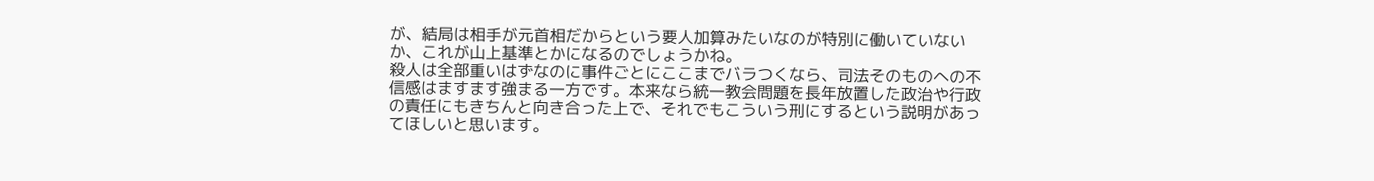が、結局は相手が元首相だからという要人加算みたいなのが特別に働いていないか、これが山上基準とかになるのでしょうかね。
殺人は全部重いはずなのに事件ごとにここまでバラつくなら、司法そのものへの不信感はますます強まる一方です。本来なら統一教会問題を長年放置した政治や行政の責任にもきちんと向き合った上で、それでもこういう刑にするという説明があってほしいと思います。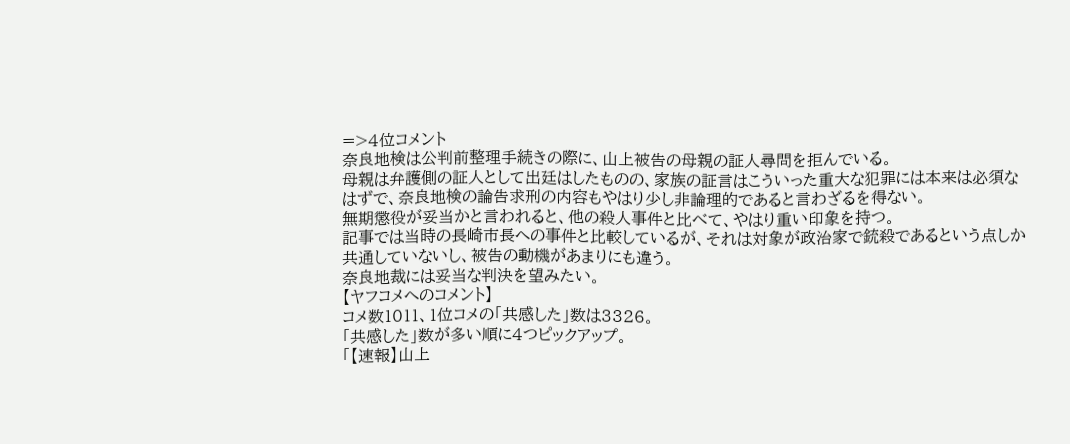=>4位コメント
奈良地検は公判前整理手続きの際に、山上被告の母親の証人尋問を拒んでいる。
母親は弁護側の証人として出廷はしたものの、家族の証言はこういった重大な犯罪には本来は必須なはずで、奈良地検の論告求刑の内容もやはり少し非論理的であると言わざるを得ない。
無期懲役が妥当かと言われると、他の殺人事件と比べて、やはり重い印象を持つ。
記事では当時の長崎市長への事件と比較しているが、それは対象が政治家で銃殺であるという点しか共通していないし、被告の動機があまりにも違う。
奈良地裁には妥当な判決を望みたい。
【ヤフコメへのコメント】
コメ数1011、1位コメの「共感した」数は3326。
「共感した」数が多い順に4つピックアップ。
「【速報】山上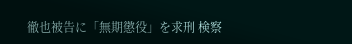徹也被告に「無期懲役」を求刑 検察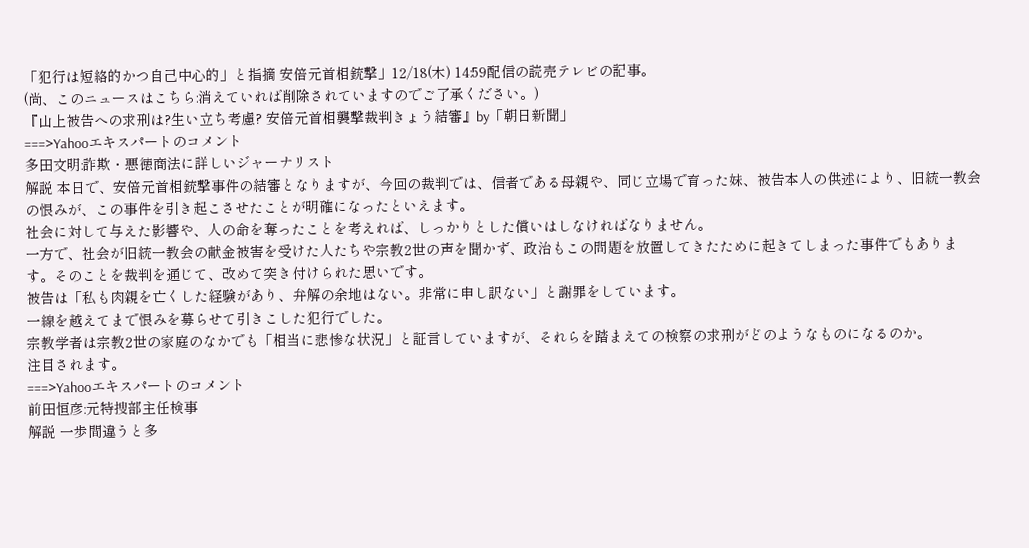「犯行は短絡的かつ自己中心的」と指摘 安倍元首相銃撃」12/18(木) 14:59配信の読売テレビの記事。
(尚、このニュースはこちら:消えていれば削除されていますのでご了承ください。)
『山上被告への求刑は?生い立ち考慮? 安倍元首相襲撃裁判きょう結審』by「朝日新聞」
===>Yahooエキスパートのコメント
多田文明:詐欺・悪徳商法に詳しいジャーナリスト
解説 本日で、安倍元首相銃撃事件の結審となりますが、今回の裁判では、信者である母親や、同じ立場で育った妹、被告本人の供述により、旧統一教会の恨みが、この事件を引き起こさせたことが明確になったといえます。
社会に対して与えた影響や、人の命を奪ったことを考えれば、しっかりとした償いはしなければなりません。
一方で、社会が旧統一教会の献金被害を受けた人たちや宗教2世の声を聞かず、政治もこの問題を放置してきたために起きてしまった事件でもあります。そのことを裁判を通じて、改めて突き付けられた思いです。
被告は「私も肉親を亡くした経験があり、弁解の余地はない。非常に申し訳ない」と謝罪をしています。
一線を越えてまで恨みを募らせて引きこした犯行でした。
宗教学者は宗教2世の家庭のなかでも「相当に悲惨な状況」と証言していますが、それらを踏まえての検察の求刑がどのようなものになるのか。
注目されます。
===>Yahooエキスパートのコメント
前田恒彦:元特捜部主任検事
解説 一歩間違うと多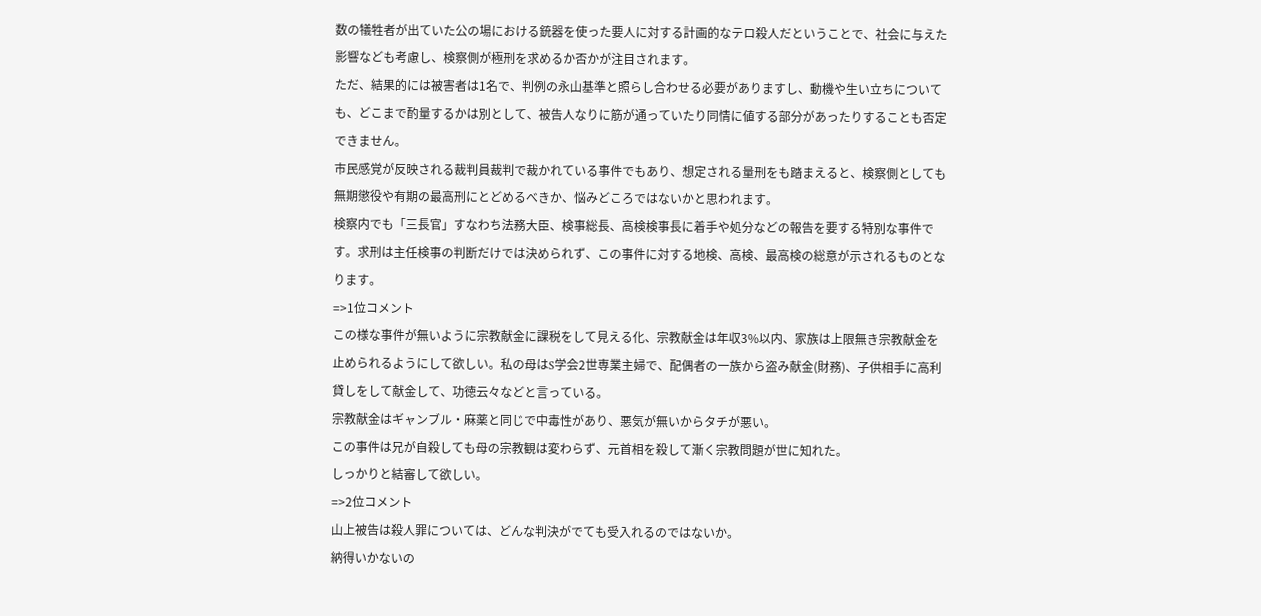数の犠牲者が出ていた公の場における銃器を使った要人に対する計画的なテロ殺人だということで、社会に与えた影響なども考慮し、検察側が極刑を求めるか否かが注目されます。
ただ、結果的には被害者は1名で、判例の永山基準と照らし合わせる必要がありますし、動機や生い立ちについても、どこまで酌量するかは別として、被告人なりに筋が通っていたり同情に値する部分があったりすることも否定できません。
市民感覚が反映される裁判員裁判で裁かれている事件でもあり、想定される量刑をも踏まえると、検察側としても無期懲役や有期の最高刑にとどめるべきか、悩みどころではないかと思われます。
検察内でも「三長官」すなわち法務大臣、検事総長、高検検事長に着手や処分などの報告を要する特別な事件です。求刑は主任検事の判断だけでは決められず、この事件に対する地検、高検、最高検の総意が示されるものとなります。
=>1位コメント
この様な事件が無いように宗教献金に課税をして見える化、宗教献金は年収3%以内、家族は上限無き宗教献金を止められるようにして欲しい。私の母はS学会2世専業主婦で、配偶者の一族から盗み献金(財務)、子供相手に高利貸しをして献金して、功徳云々などと言っている。
宗教献金はギャンブル・麻薬と同じで中毒性があり、悪気が無いからタチが悪い。
この事件は兄が自殺しても母の宗教観は変わらず、元首相を殺して漸く宗教問題が世に知れた。
しっかりと結審して欲しい。
=>2位コメント
山上被告は殺人罪については、どんな判決がでても受入れるのではないか。
納得いかないの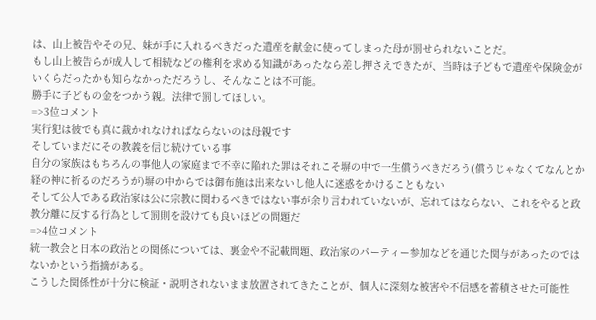は、山上被告やその兄、妹が手に入れるべきだった遺産を献金に使ってしまった母が罰せられないことだ。
もし山上被告らが成人して相続などの権利を求める知識があったなら差し押さえできたが、当時は子どもで遺産や保険金がいくらだったかも知らなかっただろうし、そんなことは不可能。
勝手に子どもの金をつかう親。法律で罰してほしい。
=>3位コメント
実行犯は彼でも真に裁かれなければならないのは母親です
そしていまだにその教義を信じ続けている事
自分の家族はもちろんの事他人の家庭まで不幸に陥れた罪はそれこそ塀の中で一生償うべきだろう(償うじゃなくてなんとか経の神に祈るのだろうが)塀の中からでは御布施は出来ないし他人に迷惑をかけることもない
そして公人である政治家は公に宗教に関わるべきではない事が余り言われていないが、忘れてはならない、これをやると政教分離に反する行為として罰則を設けても良いほどの問題だ
=>4位コメント
統一教会と日本の政治との関係については、裏金や不記載問題、政治家のパーティー参加などを通じた関与があったのではないかという指摘がある。
こうした関係性が十分に検証・説明されないまま放置されてきたことが、個人に深刻な被害や不信感を蓄積させた可能性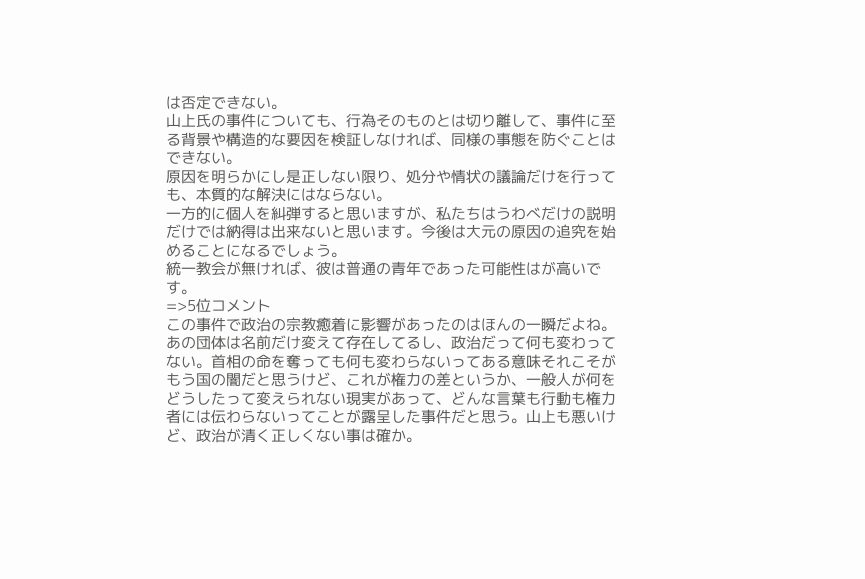は否定できない。
山上氏の事件についても、行為そのものとは切り離して、事件に至る背景や構造的な要因を検証しなければ、同様の事態を防ぐことはできない。
原因を明らかにし是正しない限り、処分や情状の議論だけを行っても、本質的な解決にはならない。
一方的に個人を糾弾すると思いますが、私たちはうわべだけの説明だけでは納得は出来ないと思います。今後は大元の原因の追究を始めることになるでしょう。
統一教会が無ければ、彼は普通の青年であった可能性はが高いです。
=>5位コメント
この事件で政治の宗教癒着に影響があったのはほんの一瞬だよね。あの団体は名前だけ変えて存在してるし、政治だって何も変わってない。首相の命を奪っても何も変わらないってある意味それこそがもう国の闇だと思うけど、これが権力の差というか、一般人が何をどうしたって変えられない現実があって、どんな言葉も行動も権力者には伝わらないってことが露呈した事件だと思う。山上も悪いけど、政治が清く正しくない事は確か。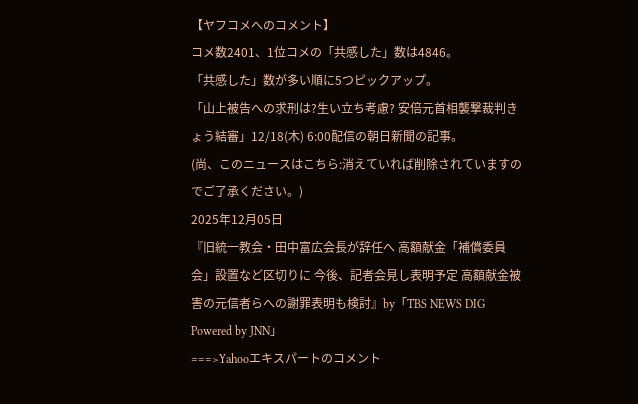【ヤフコメへのコメント】
コメ数2401、1位コメの「共感した」数は4846。
「共感した」数が多い順に5つピックアップ。
「山上被告への求刑は?生い立ち考慮? 安倍元首相襲撃裁判きょう結審」12/18(木) 6:00配信の朝日新聞の記事。
(尚、このニュースはこちら:消えていれば削除されていますのでご了承ください。)
2025年12月05日
『旧統一教会・田中富広会長が辞任へ 高額献金「補償委員会」設置など区切りに 今後、記者会見し表明予定 高額献金被害の元信者らへの謝罪表明も検討』by「TBS NEWS DIG Powered by JNN」
===>Yahooエキスパートのコメント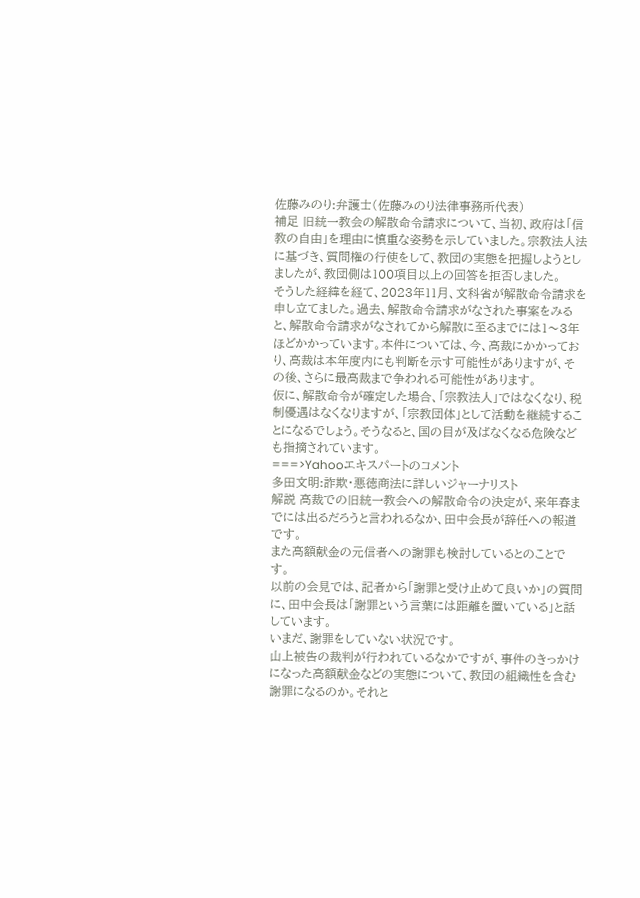佐藤みのり:弁護士(佐藤みのり法律事務所代表)
補足 旧統一教会の解散命令請求について、当初、政府は「信教の自由」を理由に慎重な姿勢を示していました。宗教法人法に基づき、質問権の行使をして、教団の実態を把握しようとしましたが、教団側は100項目以上の回答を拒否しました。
そうした経緯を経て、2023年11月、文科省が解散命令請求を申し立てました。過去、解散命令請求がなされた事案をみると、解散命令請求がなされてから解散に至るまでには1〜3年ほどかかっています。本件については、今、高裁にかかっており、高裁は本年度内にも判断を示す可能性がありますが、その後、さらに最高裁まで争われる可能性があります。
仮に、解散命令が確定した場合、「宗教法人」ではなくなり、税制優遇はなくなりますが、「宗教団体」として活動を継続することになるでしょう。そうなると、国の目が及ばなくなる危険なども指摘されています。
===>Yahooエキスパートのコメント
多田文明:詐欺・悪徳商法に詳しいジャーナリスト
解説 高裁での旧統一教会への解散命令の決定が、来年春までには出るだろうと言われるなか、田中会長が辞任への報道です。
また高額献金の元信者への謝罪も検討しているとのことです。
以前の会見では、記者から「謝罪と受け止めて良いか」の質問に、田中会長は「謝罪という言葉には距離を置いている」と話しています。
いまだ、謝罪をしていない状況です。
山上被告の裁判が行われているなかですが、事件のきっかけになった高額献金などの実態について、教団の組織性を含む謝罪になるのか。それと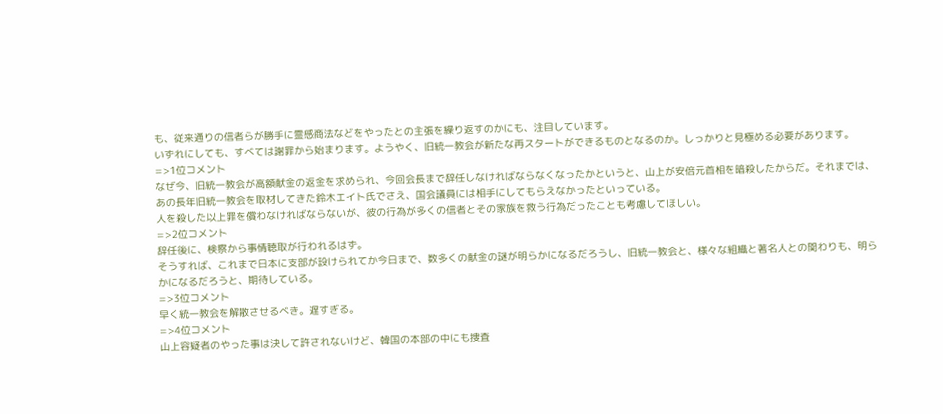も、従来通りの信者らが勝手に霊感商法などをやったとの主張を繰り返すのかにも、注目しています。
いずれにしても、すべては謝罪から始まります。ようやく、旧統一教会が新たな再スタートができるものとなるのか。しっかりと見極める必要があります。
=>1位コメント
なぜ今、旧統一教会が高額献金の返金を求められ、今回会長まで辞任しなければならなくなったかというと、山上が安倍元首相を暗殺したからだ。それまでは、あの長年旧統一教会を取材してきた鈴木エイト氏でさえ、国会議員には相手にしてもらえなかったといっている。
人を殺した以上罪を償わなければならないが、彼の行為が多くの信者とその家族を救う行為だったことも考慮してほしい。
=>2位コメント
辞任後に、検察から事情聴取が行われるはず。
そうすれば、これまで日本に支部が設けられてか今日まで、数多くの献金の謎が明らかになるだろうし、旧統一教会と、様々な組織と著名人との関わりも、明らかになるだろうと、期待している。
=>3位コメント
早く統一教会を解散させるべき。遅すぎる。
=>4位コメント
山上容疑者のやった事は決して許されないけど、韓国の本部の中にも捜査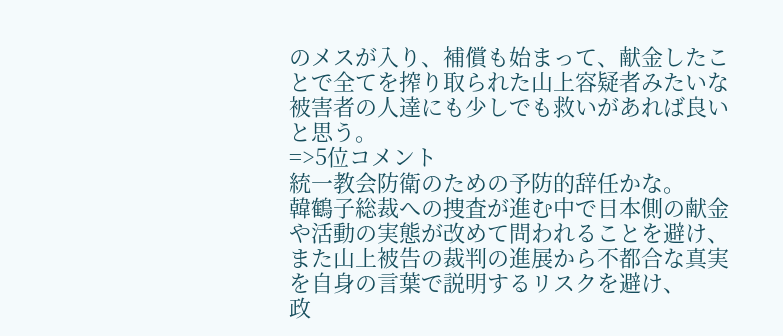のメスが入り、補償も始まって、献金したことで全てを搾り取られた山上容疑者みたいな被害者の人達にも少しでも救いがあれば良いと思う。
=>5位コメント
統一教会防衛のための予防的辞任かな。
韓鶴子総裁への捜査が進む中で日本側の献金や活動の実態が改めて問われることを避け、
また山上被告の裁判の進展から不都合な真実を自身の言葉で説明するリスクを避け、
政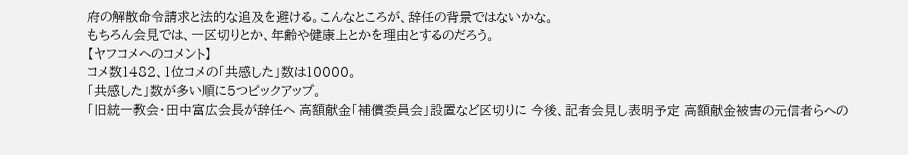府の解散命令請求と法的な追及を避ける。こんなところが、辞任の背景ではないかな。
もちろん会見では、一区切りとか、年齢や健康上とかを理由とするのだろう。
【ヤフコメへのコメント】
コメ数1482、1位コメの「共感した」数は10000。
「共感した」数が多い順に5つピックアップ。
「旧統一教会・田中富広会長が辞任へ 高額献金「補償委員会」設置など区切りに 今後、記者会見し表明予定 高額献金被害の元信者らへの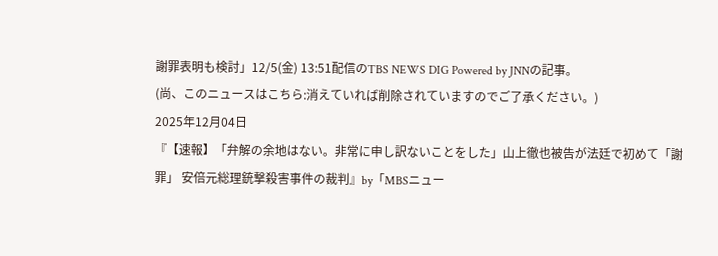謝罪表明も検討」12/5(金) 13:51配信のTBS NEWS DIG Powered by JNNの記事。
(尚、このニュースはこちら:消えていれば削除されていますのでご了承ください。)
2025年12月04日
『【速報】「弁解の余地はない。非常に申し訳ないことをした」山上徹也被告が法廷で初めて「謝罪」 安倍元総理銃撃殺害事件の裁判』by「MBSニュー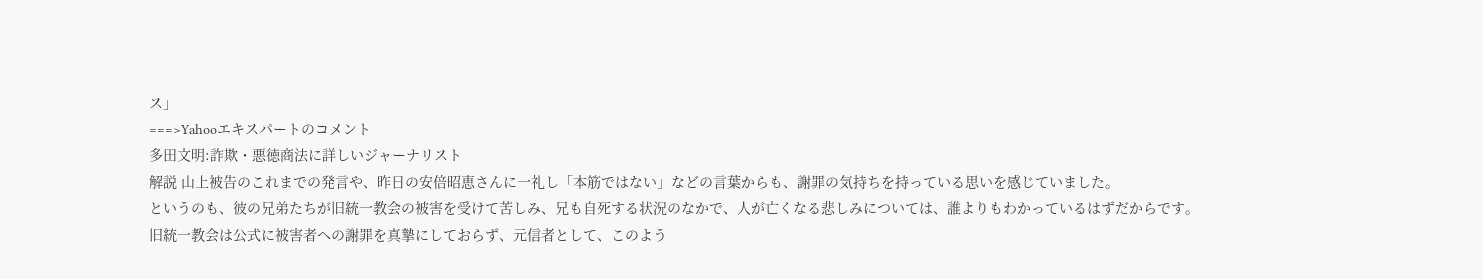ス」
===>Yahooエキスパートのコメント
多田文明:詐欺・悪徳商法に詳しいジャーナリスト
解説 山上被告のこれまでの発言や、昨日の安倍昭恵さんに一礼し「本筋ではない」などの言葉からも、謝罪の気持ちを持っている思いを感じていました。
というのも、彼の兄弟たちが旧統一教会の被害を受けて苦しみ、兄も自死する状況のなかで、人が亡くなる悲しみについては、誰よりもわかっているはずだからです。
旧統一教会は公式に被害者への謝罪を真摯にしておらず、元信者として、このよう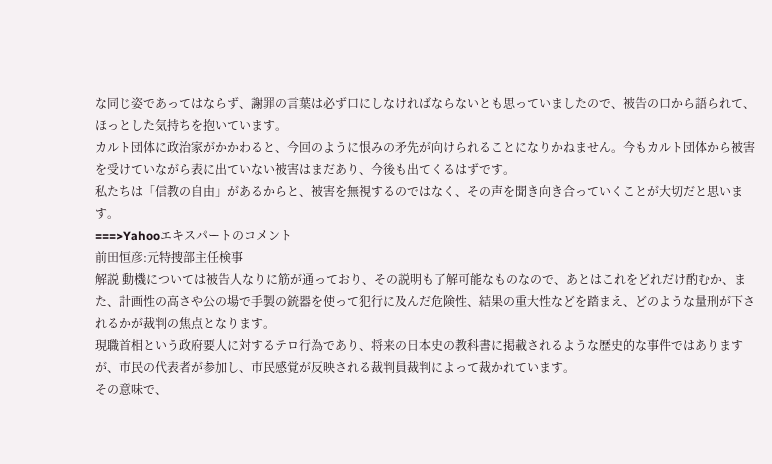な同じ姿であってはならず、謝罪の言葉は必ず口にしなければならないとも思っていましたので、被告の口から語られて、ほっとした気持ちを抱いています。
カルト団体に政治家がかかわると、今回のように恨みの矛先が向けられることになりかねません。今もカルト団体から被害を受けていながら表に出ていない被害はまだあり、今後も出てくるはずです。
私たちは「信教の自由」があるからと、被害を無視するのではなく、その声を聞き向き合っていくことが大切だと思います。
===>Yahooエキスパートのコメント
前田恒彦:元特捜部主任検事
解説 動機については被告人なりに筋が通っており、その説明も了解可能なものなので、あとはこれをどれだけ酌むか、また、計画性の高さや公の場で手製の銃器を使って犯行に及んだ危険性、結果の重大性などを踏まえ、どのような量刑が下されるかが裁判の焦点となります。
現職首相という政府要人に対するテロ行為であり、将来の日本史の教科書に掲載されるような歴史的な事件ではありますが、市民の代表者が参加し、市民感覚が反映される裁判員裁判によって裁かれています。
その意味で、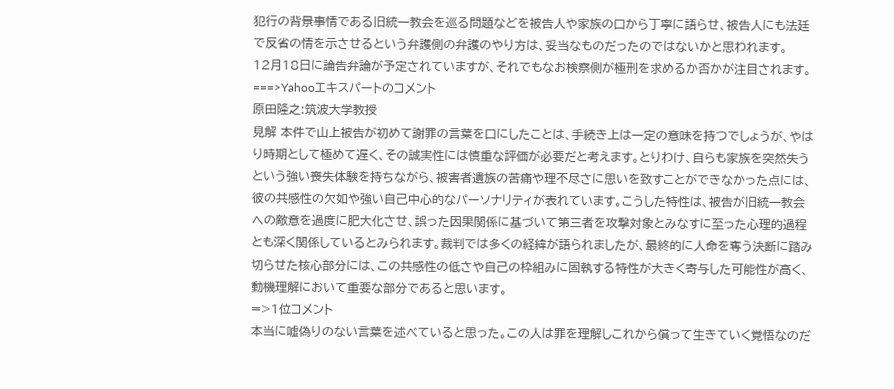犯行の背景事情である旧統一教会を巡る問題などを被告人や家族の口から丁寧に語らせ、被告人にも法廷で反省の情を示させるという弁護側の弁護のやり方は、妥当なものだったのではないかと思われます。
12月18日に論告弁論が予定されていますが、それでもなお検察側が極刑を求めるか否かが注目されます。
===>Yahooエキスパートのコメント
原田隆之:筑波大学教授
見解 本件で山上被告が初めて謝罪の言葉を口にしたことは、手続き上は一定の意味を持つでしょうが、やはり時期として極めて遅く、その誠実性には慎重な評価が必要だと考えます。とりわけ、自らも家族を突然失うという強い喪失体験を持ちながら、被害者遺族の苦痛や理不尽さに思いを致すことができなかった点には、彼の共感性の欠如や強い自己中心的なパーソナリティが表れています。こうした特性は、被告が旧統一教会への敵意を過度に肥大化させ、誤った因果関係に基づいて第三者を攻撃対象とみなすに至った心理的過程とも深く関係しているとみられます。裁判では多くの経緯が語られましたが、最終的に人命を奪う決断に踏み切らせた核心部分には、この共感性の低さや自己の枠組みに固執する特性が大きく寄与した可能性が高く、動機理解において重要な部分であると思います。
=>1位コメント
本当に嘘偽りのない言葉を述べていると思った。この人は罪を理解しこれから償って生きていく覚悟なのだ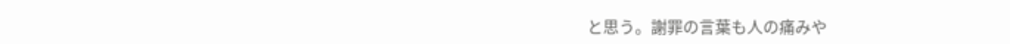と思う。謝罪の言葉も人の痛みや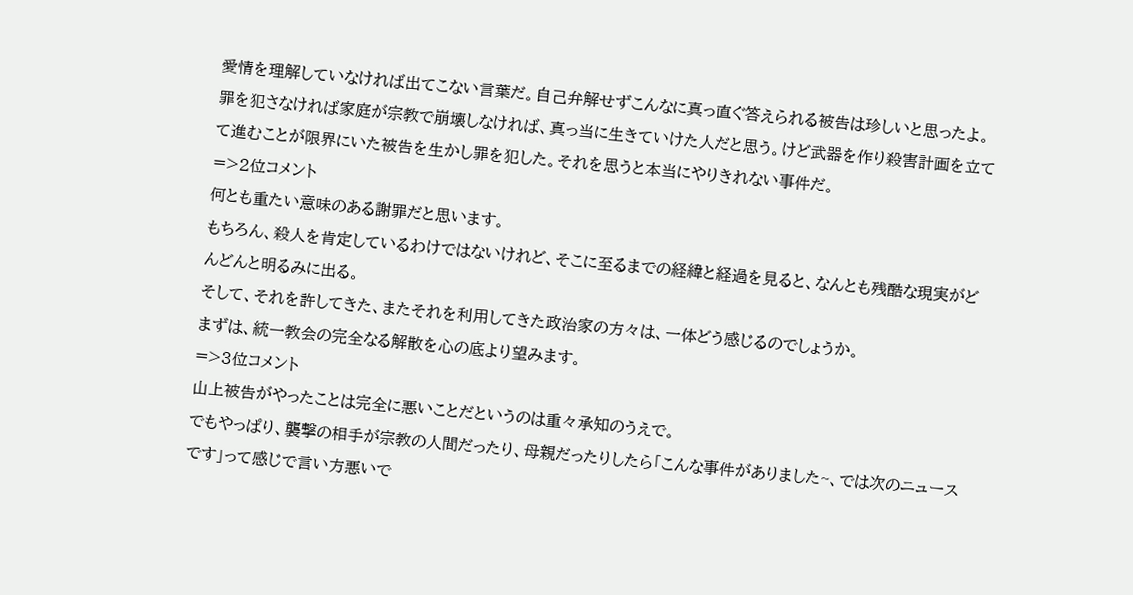愛情を理解していなければ出てこない言葉だ。自己弁解せずこんなに真っ直ぐ答えられる被告は珍しいと思ったよ。罪を犯さなければ家庭が宗教で崩壊しなければ、真っ当に生きていけた人だと思う。けど武器を作り殺害計画を立てて進むことが限界にいた被告を生かし罪を犯した。それを思うと本当にやりきれない事件だ。
=>2位コメント
何とも重たい意味のある謝罪だと思います。
もちろん、殺人を肯定しているわけではないけれど、そこに至るまでの経緯と経過を見ると、なんとも残酷な現実がどんどんと明るみに出る。
そして、それを許してきた、またそれを利用してきた政治家の方々は、一体どう感じるのでしょうか。
まずは、統一教会の完全なる解散を心の底より望みます。
=>3位コメント
山上被告がやったことは完全に悪いことだというのは重々承知のうえで。
でもやっぱり、襲撃の相手が宗教の人間だったり、母親だったりしたら「こんな事件がありました~、では次のニュースです」って感じで言い方悪いで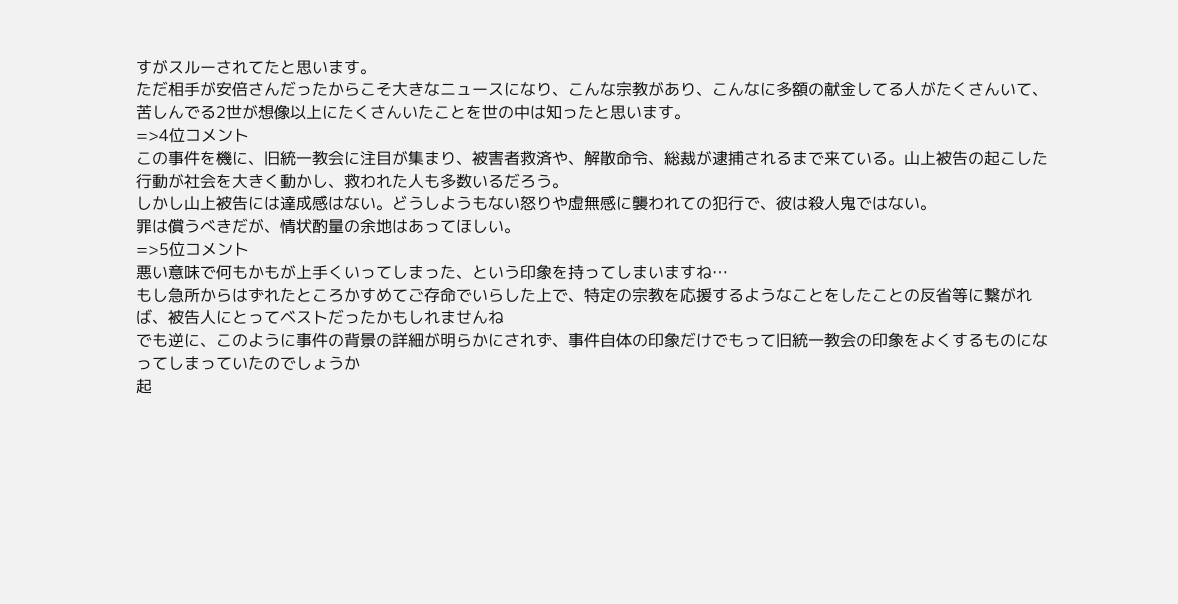すがスルーされてたと思います。
ただ相手が安倍さんだったからこそ大きなニュースになり、こんな宗教があり、こんなに多額の献金してる人がたくさんいて、苦しんでる2世が想像以上にたくさんいたことを世の中は知ったと思います。
=>4位コメント
この事件を機に、旧統一教会に注目が集まり、被害者救済や、解散命令、総裁が逮捕されるまで来ている。山上被告の起こした行動が社会を大きく動かし、救われた人も多数いるだろう。
しかし山上被告には達成感はない。どうしようもない怒りや虚無感に襲われての犯行で、彼は殺人鬼ではない。
罪は償うべきだが、情状酌量の余地はあってほしい。
=>5位コメント
悪い意味で何もかもが上手くいってしまった、という印象を持ってしまいますね…
もし急所からはずれたところかすめてご存命でいらした上で、特定の宗教を応援するようなことをしたことの反省等に繋がれば、被告人にとってベストだったかもしれませんね
でも逆に、このように事件の背景の詳細が明らかにされず、事件自体の印象だけでもって旧統一教会の印象をよくするものになってしまっていたのでしょうか
起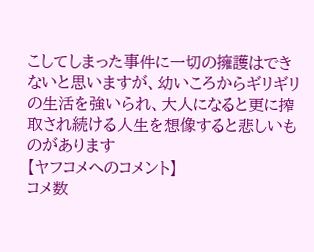こしてしまった事件に一切の擁護はできないと思いますが、幼いころからギリギリの生活を強いられ、大人になると更に搾取され続ける人生を想像すると悲しいものがあります
【ヤフコメへのコメント】
コメ数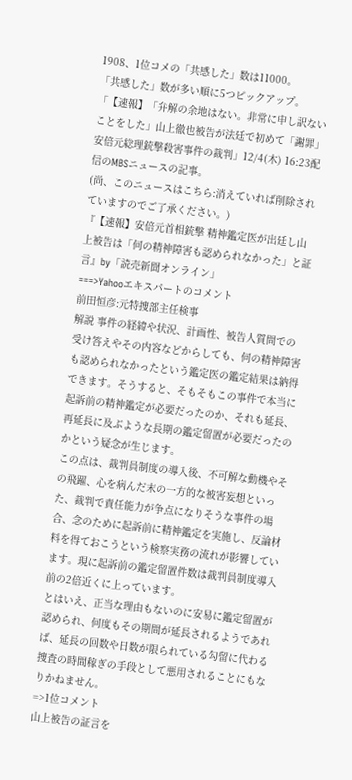1908、1位コメの「共感した」数は11000。
「共感した」数が多い順に5つピックアップ。
「【速報】「弁解の余地はない。非常に申し訳ないことをした」山上徹也被告が法廷で初めて「謝罪」 安倍元総理銃撃殺害事件の裁判」12/4(木) 16:23配信のMBSニュースの記事。
(尚、このニュースはこちら:消えていれば削除されていますのでご了承ください。)
『【速報】安倍元首相銃撃 精神鑑定医が出廷し山上被告は「何の精神障害も認められなかった」と証言』by「読売新聞オンライン」
===>Yahooエキスパートのコメント
前田恒彦:元特捜部主任検事
解説 事件の経緯や状況、計画性、被告人質問での受け答えやその内容などからしても、何の精神障害も認められなかったという鑑定医の鑑定結果は納得できます。そうすると、そもそもこの事件で本当に起訴前の精神鑑定が必要だったのか、それも延長、再延長に及ぶような長期の鑑定留置が必要だったのかという疑念が生じます。
この点は、裁判員制度の導入後、不可解な動機やその飛躍、心を病んだ末の一方的な被害妄想といった、裁判で責任能力が争点になりそうな事件の場合、念のために起訴前に精神鑑定を実施し、反論材料を得ておこうという検察実務の流れが影響しています。現に起訴前の鑑定留置件数は裁判員制度導入前の2倍近くに上っています。
とはいえ、正当な理由もないのに安易に鑑定留置が認められ、何度もその期間が延長されるようであれば、延長の回数や日数が限られている勾留に代わる捜査の時間稼ぎの手段として悪用されることにもなりかねません。
=>1位コメント
山上被告の証言を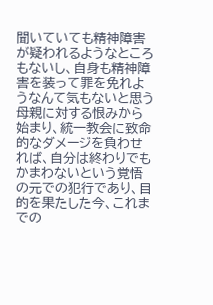聞いていても精神障害が疑われるようなところもないし、自身も精神障害を装って罪を免れようなんて気もないと思う
母親に対する恨みから始まり、統一教会に致命的なダメージを負わせれば、自分は終わりでもかまわないという覚悟の元での犯行であり、目的を果たした今、これまでの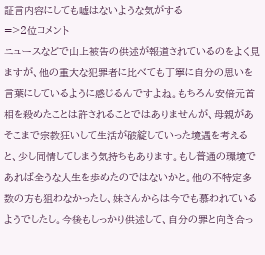証言内容にしても嘘はないような気がする
=>2位コメント
ニュースなどで山上被告の供述が報道されているのをよく見ますが、他の重大な犯罪者に比べても丁寧に自分の思いを言葉にしているように感じるんですよね。もちろん安倍元首相を殺めたことは許されることではありませんが、母親があそこまで宗教狂いして生活が破綻していった境遇を考えると、少し同情してしまう気持ちもあります。もし普通の環境であれば全うな人生を歩めたのではないかと。他の不特定多数の方も狙わなかったし、妹さんからは今でも慕われているようでしたし。今後もしっかり供述して、自分の罪と向き合っ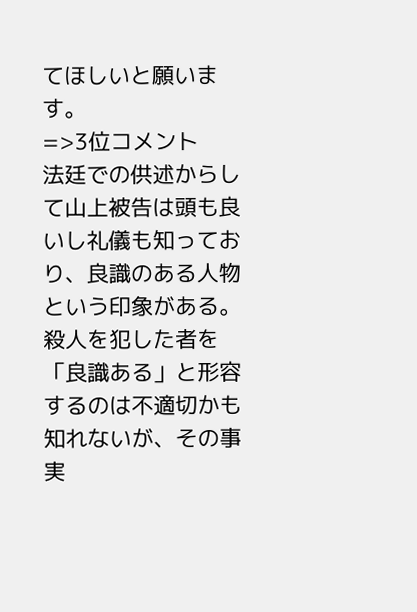てほしいと願います。
=>3位コメント
法廷での供述からして山上被告は頭も良いし礼儀も知っており、良識のある人物という印象がある。
殺人を犯した者を「良識ある」と形容するのは不適切かも知れないが、その事実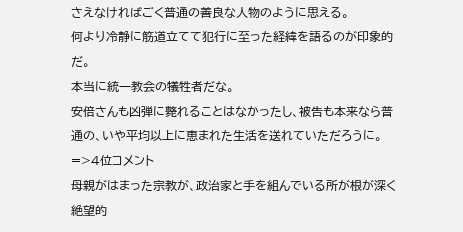さえなければごく普通の善良な人物のように思える。
何より冷静に筋道立てて犯行に至った経緯を語るのが印象的だ。
本当に統一教会の犠牲者だな。
安倍さんも凶弾に斃れることはなかったし、被告も本来なら普通の、いや平均以上に恵まれた生活を送れていただろうに。
=>4位コメント
母親がはまった宗教が、政治家と手を組んでいる所が根が深く絶望的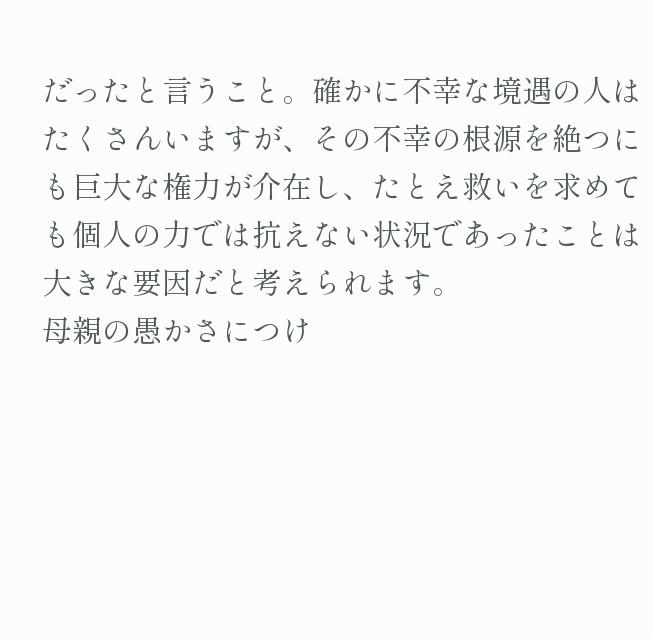だったと言うこと。確かに不幸な境遇の人はたくさんいますが、その不幸の根源を絶つにも巨大な権力が介在し、たとえ救いを求めても個人の力では抗えない状況であったことは大きな要因だと考えられます。
母親の愚かさにつけ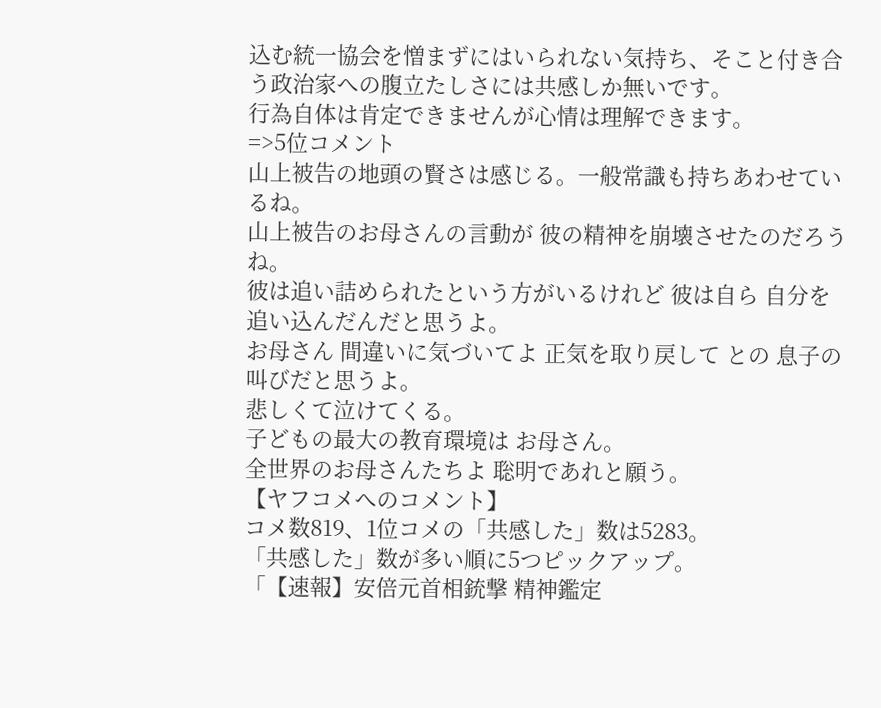込む統一協会を憎まずにはいられない気持ち、そこと付き合う政治家への腹立たしさには共感しか無いです。
行為自体は肯定できませんが心情は理解できます。
=>5位コメント
山上被告の地頭の賢さは感じる。一般常識も持ちあわせているね。
山上被告のお母さんの言動が 彼の精神を崩壊させたのだろうね。
彼は追い詰められたという方がいるけれど 彼は自ら 自分を追い込んだんだと思うよ。
お母さん 間違いに気づいてよ 正気を取り戻して との 息子の叫びだと思うよ。
悲しくて泣けてくる。
子どもの最大の教育環境は お母さん。
全世界のお母さんたちよ 聡明であれと願う。
【ヤフコメへのコメント】
コメ数819、1位コメの「共感した」数は5283。
「共感した」数が多い順に5つピックアップ。
「【速報】安倍元首相銃撃 精神鑑定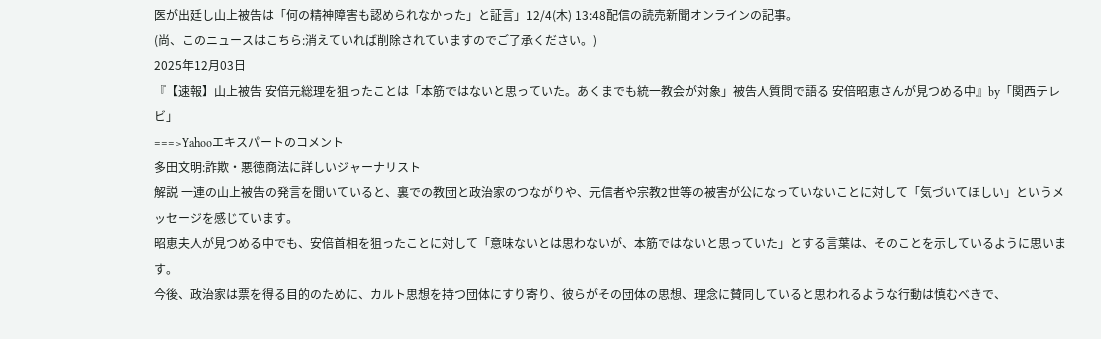医が出廷し山上被告は「何の精神障害も認められなかった」と証言」12/4(木) 13:48配信の読売新聞オンラインの記事。
(尚、このニュースはこちら:消えていれば削除されていますのでご了承ください。)
2025年12月03日
『【速報】山上被告 安倍元総理を狙ったことは「本筋ではないと思っていた。あくまでも統一教会が対象」被告人質問で語る 安倍昭恵さんが見つめる中』by「関西テレビ」
===>Yahooエキスパートのコメント
多田文明:詐欺・悪徳商法に詳しいジャーナリスト
解説 一連の山上被告の発言を聞いていると、裏での教団と政治家のつながりや、元信者や宗教2世等の被害が公になっていないことに対して「気づいてほしい」というメッセージを感じています。
昭恵夫人が見つめる中でも、安倍首相を狙ったことに対して「意味ないとは思わないが、本筋ではないと思っていた」とする言葉は、そのことを示しているように思います。
今後、政治家は票を得る目的のために、カルト思想を持つ団体にすり寄り、彼らがその団体の思想、理念に賛同していると思われるような行動は慎むべきで、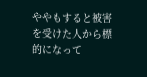ややもすると被害を受けた人から標的になって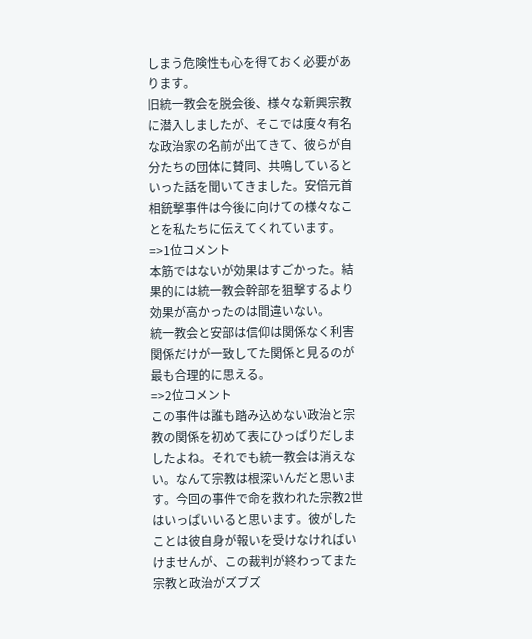しまう危険性も心を得ておく必要があります。
旧統一教会を脱会後、様々な新興宗教に潜入しましたが、そこでは度々有名な政治家の名前が出てきて、彼らが自分たちの団体に賛同、共鳴しているといった話を聞いてきました。安倍元首相銃撃事件は今後に向けての様々なことを私たちに伝えてくれています。
=>1位コメント
本筋ではないが効果はすごかった。結果的には統一教会幹部を狙撃するより効果が高かったのは間違いない。
統一教会と安部は信仰は関係なく利害関係だけが一致してた関係と見るのが最も合理的に思える。
=>2位コメント
この事件は誰も踏み込めない政治と宗教の関係を初めて表にひっぱりだしましたよね。それでも統一教会は消えない。なんて宗教は根深いんだと思います。今回の事件で命を救われた宗教2世はいっぱいいると思います。彼がしたことは彼自身が報いを受けなければいけませんが、この裁判が終わってまた宗教と政治がズブズ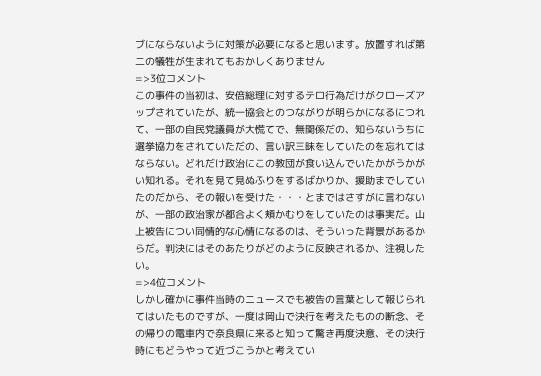ブにならないように対策が必要になると思います。放置すれば第二の犠牲が生まれてもおかしくありません
=>3位コメント
この事件の当初は、安倍総理に対するテロ行為だけがクローズアップされていたが、統一協会とのつながりが明らかになるにつれて、一部の自民党議員が大慌てで、無関係だの、知らないうちに選挙協力をされていただの、言い訳三昧をしていたのを忘れてはならない。どれだけ政治にこの教団が食い込んでいたかがうかがい知れる。それを見て見ぬふりをするばかりか、援助までしていたのだから、その報いを受けた・・・とまではさすがに言わないが、一部の政治家が都合よく頬かむりをしていたのは事実だ。山上被告につい同情的な心情になるのは、そういった背景があるからだ。判決にはそのあたりがどのように反映されるか、注視したい。
=>4位コメント
しかし確かに事件当時のニュースでも被告の言葉として報じられてはいたものですが、一度は岡山で決行を考えたものの断念、その帰りの電車内で奈良県に来ると知って驚き再度決意、その決行時にもどうやって近づこうかと考えてい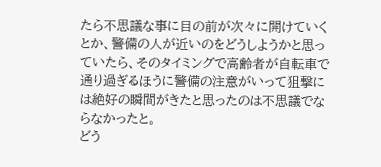たら不思議な事に目の前が次々に開けていくとか、警備の人が近いのをどうしようかと思っていたら、そのタイミングで高齢者が自転車で通り過ぎるほうに警備の注意がいって狙撃には絶好の瞬間がきたと思ったのは不思議でならなかったと。
どう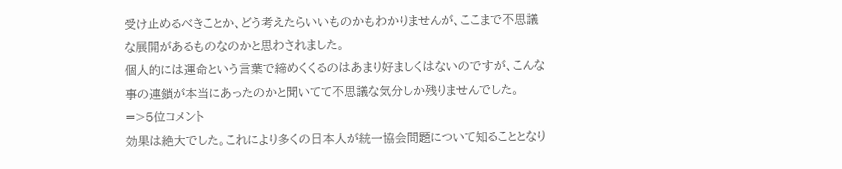受け止めるべきことか、どう考えたらいいものかもわかりませんが、ここまで不思議な展開があるものなのかと思わされました。
個人的には運命という言葉で締めくくるのはあまり好ましくはないのですが、こんな事の連鎖が本当にあったのかと聞いてて不思議な気分しか残りませんでした。
=>5位コメント
効果は絶大でした。これにより多くの日本人が統一協会問題について知ることとなり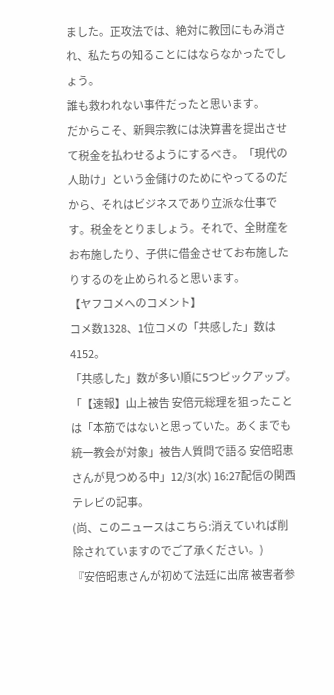ました。正攻法では、絶対に教団にもみ消され、私たちの知ることにはならなかったでしょう。
誰も救われない事件だったと思います。
だからこそ、新興宗教には決算書を提出させて税金を払わせるようにするべき。「現代の人助け」という金儲けのためにやってるのだから、それはビジネスであり立派な仕事です。税金をとりましょう。それで、全財産をお布施したり、子供に借金させてお布施したりするのを止められると思います。
【ヤフコメへのコメント】
コメ数1328、1位コメの「共感した」数は4152。
「共感した」数が多い順に5つピックアップ。
「【速報】山上被告 安倍元総理を狙ったことは「本筋ではないと思っていた。あくまでも統一教会が対象」被告人質問で語る 安倍昭恵さんが見つめる中」12/3(水) 16:27配信の関西テレビの記事。
(尚、このニュースはこちら:消えていれば削除されていますのでご了承ください。)
『安倍昭恵さんが初めて法廷に出席 被害者参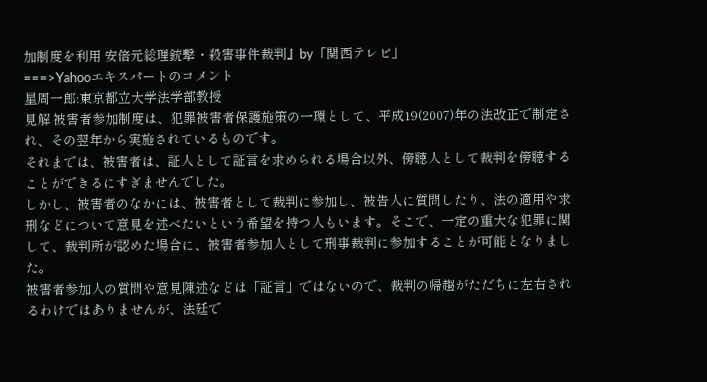加制度を利用 安倍元総理銃撃・殺害事件裁判』by「関西テレビ」
===>Yahooエキスパートのコメント
星周一郎:東京都立大学法学部教授
見解 被害者参加制度は、犯罪被害者保護施策の一環として、平成19(2007)年の法改正で制定され、その翌年から実施されているものです。
それまでは、被害者は、証人として証言を求められる場合以外、傍聴人として裁判を傍聴することができるにすぎませんでした。
しかし、被害者のなかには、被害者として裁判に参加し、被告人に質問したり、法の適用や求刑などについて意見を述べたいという希望を持つ人もいます。そこで、一定の重大な犯罪に関して、裁判所が認めた場合に、被害者参加人として刑事裁判に参加することが可能となりました。
被害者参加人の質問や意見陳述などは「証言」ではないので、裁判の帰趨がただちに左右されるわけではありませんが、法廷で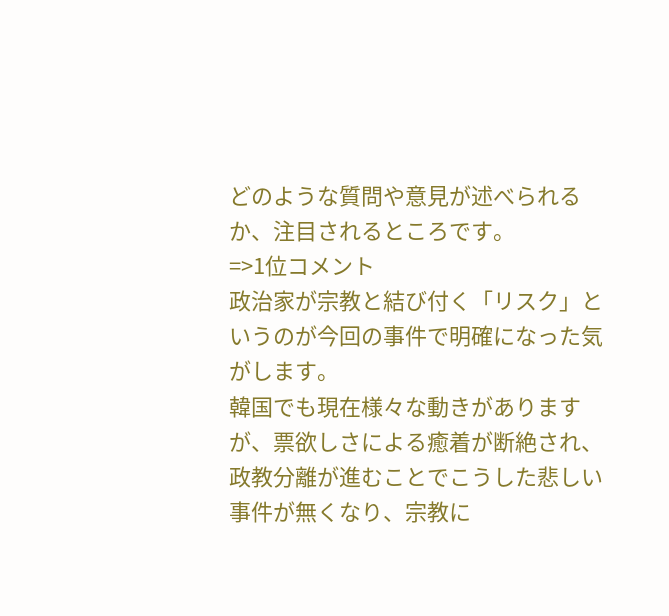どのような質問や意見が述べられるか、注目されるところです。
=>1位コメント
政治家が宗教と結び付く「リスク」というのが今回の事件で明確になった気がします。
韓国でも現在様々な動きがありますが、票欲しさによる癒着が断絶され、政教分離が進むことでこうした悲しい事件が無くなり、宗教に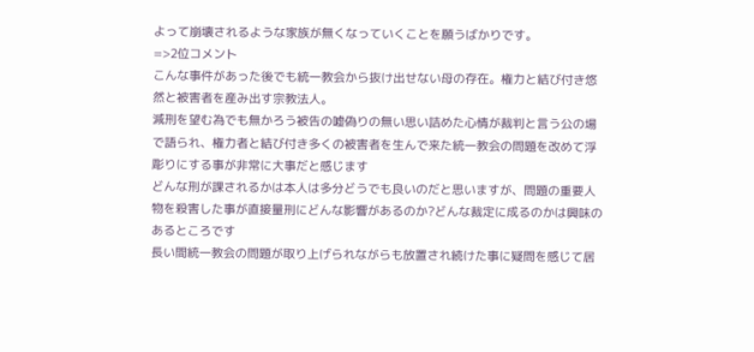よって崩壊されるような家族が無くなっていくことを願うばかりです。
=>2位コメント
こんな事件があった後でも統一教会から抜け出せない母の存在。権力と結び付き悠然と被害者を産み出す宗教法人。
減刑を望む為でも無かろう被告の嘘偽りの無い思い詰めた心情が裁判と言う公の場で語られ、権力者と結び付き多くの被害者を生んで来た統一教会の問題を改めて浮彫りにする事が非常に大事だと感じます
どんな刑が課されるかは本人は多分どうでも良いのだと思いますが、問題の重要人物を殺害した事が直接量刑にどんな影響があるのか?どんな裁定に成るのかは興味のあるところです
長い間統一教会の問題が取り上げられながらも放置され続けた事に疑問を感じて居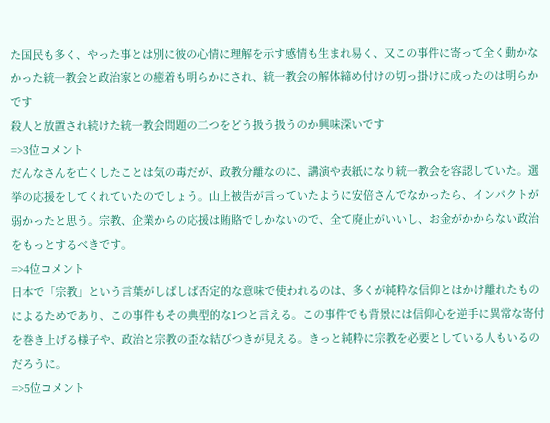た国民も多く、やった事とは別に彼の心情に理解を示す感情も生まれ易く、又この事件に寄って全く動かなかった統一教会と政治家との癒着も明らかにされ、統一教会の解体締め付けの切っ掛けに成ったのは明らかです
殺人と放置され続けた統一教会問題の二つをどう扱う扱うのか興味深いです
=>3位コメント
だんなさんを亡くしたことは気の毒だが、政教分離なのに、講演や表紙になり統一教会を容認していた。選挙の応援をしてくれていたのでしょう。山上被告が言っていたように安倍さんでなかったら、インパクトが弱かったと思う。宗教、企業からの応援は賄賂でしかないので、全て廃止がいいし、お金がかからない政治をもっとするべきです。
=>4位コメント
日本で「宗教」という言葉がしばしば否定的な意味で使われるのは、多くが純粋な信仰とはかけ離れたものによるためであり、この事件もその典型的な1つと言える。この事件でも背景には信仰心を逆手に異常な寄付を巻き上げる様子や、政治と宗教の歪な結びつきが見える。きっと純粋に宗教を必要としている人もいるのだろうに。
=>5位コメント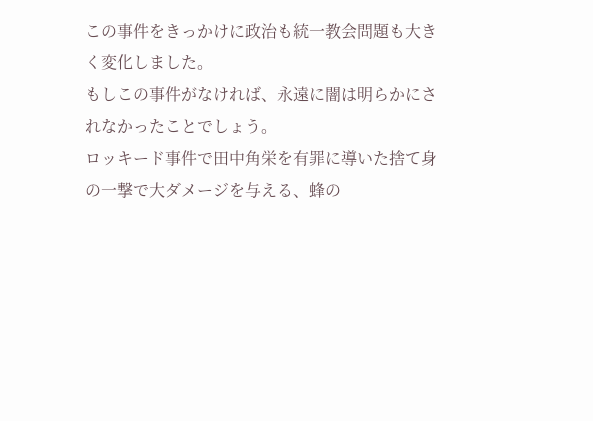この事件をきっかけに政治も統一教会問題も大きく変化しました。
もしこの事件がなければ、永遠に闇は明らかにされなかったことでしょう。
ロッキード事件で田中角栄を有罪に導いた捨て身の一撃で大ダメージを与える、蜂の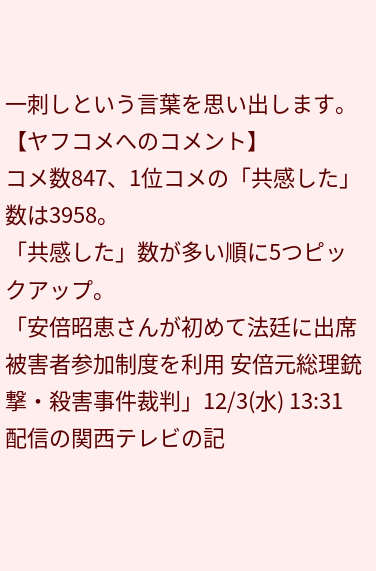一刺しという言葉を思い出します。
【ヤフコメへのコメント】
コメ数847、1位コメの「共感した」数は3958。
「共感した」数が多い順に5つピックアップ。
「安倍昭恵さんが初めて法廷に出席 被害者参加制度を利用 安倍元総理銃撃・殺害事件裁判」12/3(水) 13:31配信の関西テレビの記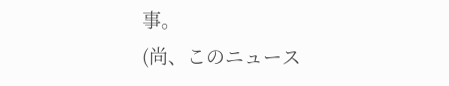事。
(尚、このニュース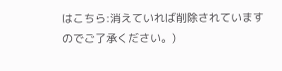はこちら:消えていれば削除されていますのでご了承ください。)